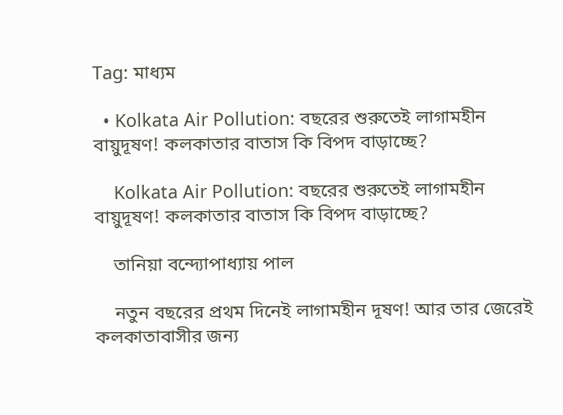Tag: মাধ্যম

  • Kolkata Air Pollution: বছরের শুরুতেই লাগামহীন বায়ুদূষণ! কলকাতার বাতাস কি বিপদ বাড়াচ্ছে?

    Kolkata Air Pollution: বছরের শুরুতেই লাগামহীন বায়ুদূষণ! কলকাতার বাতাস কি বিপদ বাড়াচ্ছে?

    তানিয়া বন্দ্যোপাধ্যায় পাল

    নতুন বছরের প্রথম দিনেই লাগামহীন দূষণ! আর তার জেরেই কলকাতাবাসীর জন্য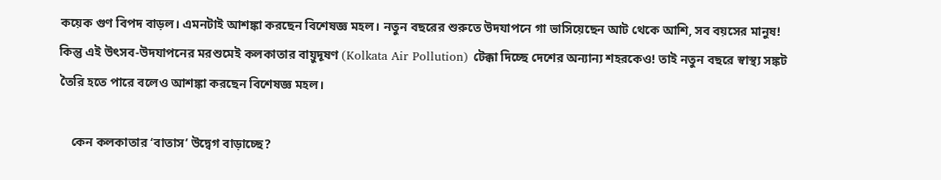কয়েক গুণ বিপদ বাড়ল। এমনটাই আশঙ্কা করছেন বিশেষজ্ঞ মহল।‌ নতুন বছরের শুরুতে উদযাপনে গা ভাসিয়েছেন আট থেকে আশি, সব বয়সের মানুষ! কিন্তু এই উৎসব-উদযাপনের মরশুমেই কলকাতার বায়ুদূষণ (Kolkata Air Pollution) টেক্কা দিচ্ছে দেশের অন্যান্য শহরকেও! তাই নতুন বছরে স্বাস্থ্য সঙ্কট তৈরি হতে পারে বলেও আশঙ্কা করছেন বিশেষজ্ঞ মহল।

    কেন কলকাতার ‘বাতাস’ উদ্বেগ বাড়াচ্ছে?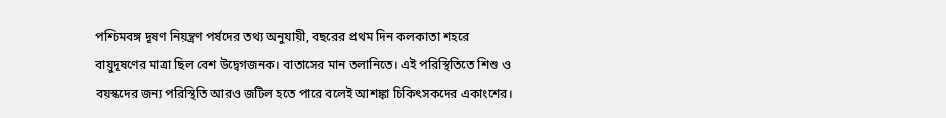পশ্চিমবঙ্গ দূষণ নিয়ন্ত্রণ পর্ষদের তথ্য অনুযায়ী, বছরের প্রথম দিন কলকাতা শহরে বায়ুদূষণের মাত্রা ছিল বেশ উদ্বেগজনক। বাতাসের মান তলানিতে। এই পরিস্থিতিতে শিশু ও বয়স্কদের জন্য পরিস্থিতি আরও জটিল হতে পারে বলেই আশঙ্কা চিকিৎসকদের একাংশের।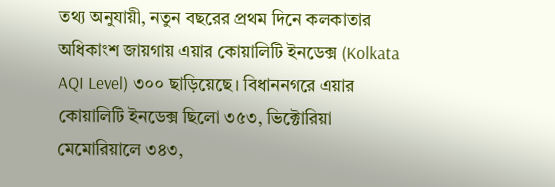তথ্য অনুযায়ী, নতুন বছরের প্রথম দিনে কলকাতার অধিকাংশ জায়গায় এয়ার কোয়ালিটি ইনডেক্স (Kolkata AQI Level) ৩০০ ছাড়িয়েছে। বিধাননগরে এয়ার কোয়ালিটি ইনডেক্স ছিলো ৩৫৩, ভিক্টোরিয়া মেমোরিয়ালে ৩৪৩,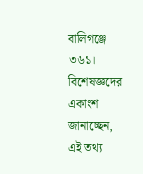বালিগঞ্জে ৩৬১। বিশেষজ্ঞদের একাংশ জানাচ্ছেন, এই তথ্য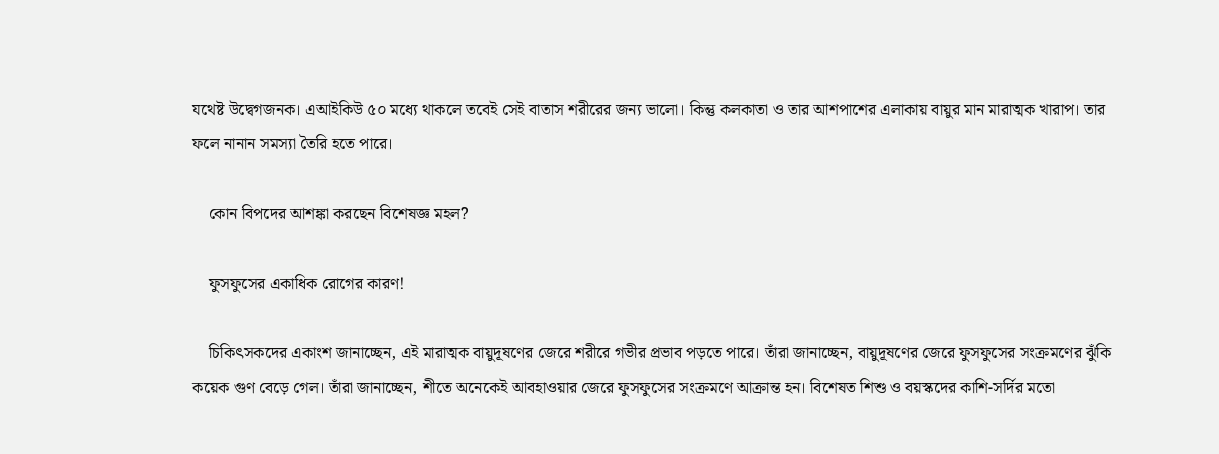যথেষ্ট উদ্বেগজনক। এআইকিউ ৫০ মধ্যে থাকলে তবেই সেই বাতাস শরীরের জন্য ভালো। কিন্তু কলকাতা ও তার আশপাশের এলাকায় বায়ুর মান মারাত্মক খারাপ। তার ফলে নানান সমস্যা তৈরি হতে পারে।

    কোন বিপদের আশঙ্কা করছেন বিশেষজ্ঞ মহল?

    ফুসফুসের একাধিক রোগের কারণ!

    চিকিৎসকদের একাংশ জানাচ্ছেন, এই মারাত্মক বায়ুদূষণের জেরে শরীরে গভীর প্রভাব পড়তে পারে। তাঁরা জানাচ্ছেন, বায়ুদূষণের জেরে ফুসফুসের সংক্রমণের ঝুঁকি কয়েক গুণ বেড়ে গেল। তাঁরা জানাচ্ছেন, শীতে অনেকেই আবহাওয়ার জেরে ফুসফুসের সংক্রমণে আক্রান্ত হন। বিশেষত শিশু ও বয়স্কদের কাশি-সর্দির মতো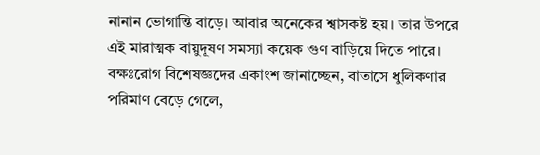নানান ভোগান্তি বাড়ে। আবার অনেকের শ্বাসকষ্ট হয়। তার উপরে এই মারাত্মক বায়ুদূষণ সমস্যা কয়েক গুণ বাড়িয়ে দিতে পারে। বক্ষঃরোগ বিশেষজ্ঞদের একাংশ জানাচ্ছেন, বাতাসে ধুলিকণার পরিমাণ বেড়ে গেলে,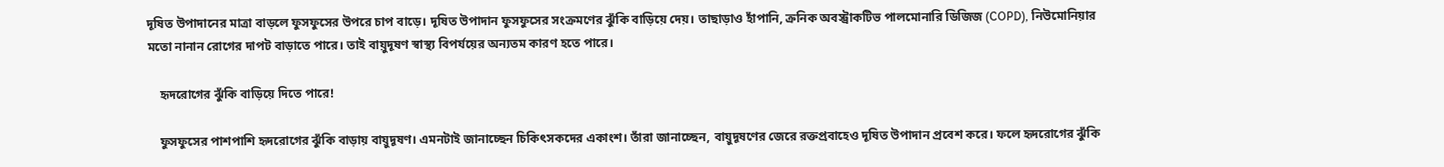দূষিত উপাদানের মাত্রা বাড়লে ফুসফুসের উপরে চাপ বাড়ে। দূষিত উপাদান ফুসফুসের সংক্রমণের ঝুঁকি বাড়িয়ে দেয়। তাছাড়াও হাঁপানি, ক্রনিক অবস্ট্রাকটিভ পালমোনারি ডিজিজ (COPD), নিউমোনিয়ার মতো নানান রোগের দাপট বাড়াতে পারে। তাই বায়ুদূষণ স্বাস্থ্য বিপর্যয়ের অন্যতম কারণ হতে পারে।

    হৃদরোগের ঝুঁকি বাড়িয়ে দিতে পারে!

    ফুসফুসের পাশপাশি হৃদরোগের ঝুঁকি বাড়ায় বায়ুদূষণ। এমনটাই জানাচ্ছেন চিকিৎসকদের একাংশ। তাঁরা জানাচ্ছেন, বায়ুদূষণের জেরে রক্তপ্রবাহেও দূষিত উপাদান প্রবেশ করে। ফলে হৃদরোগের ঝুঁকি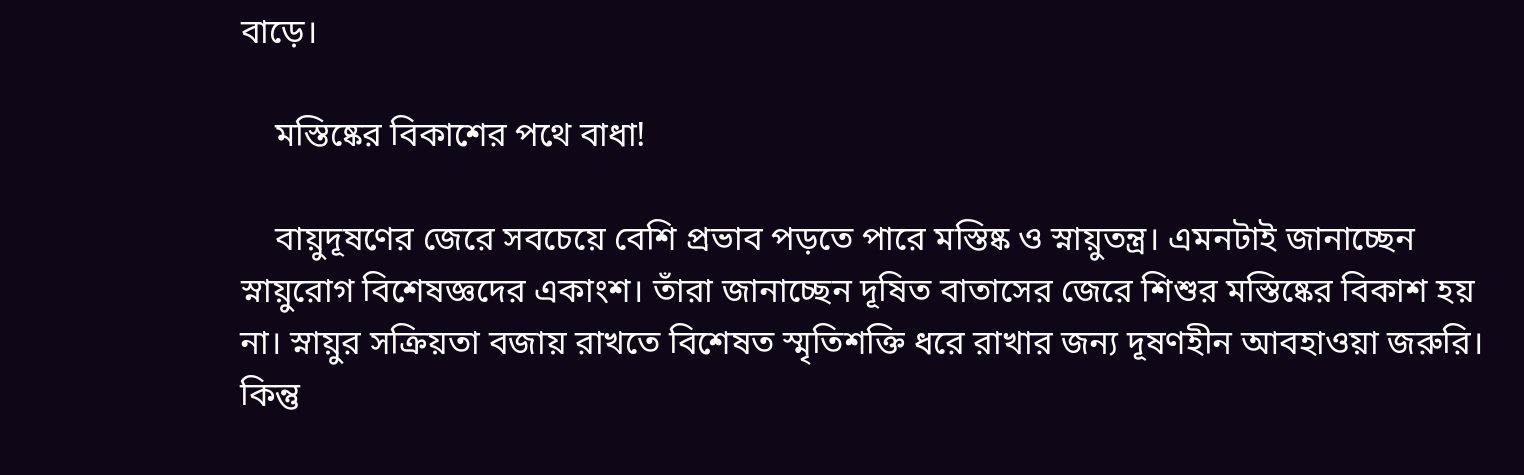বাড়ে।

    মস্তিষ্কের বিকাশের পথে বাধা!

    বায়ুদূষণের জেরে সবচেয়ে বেশি প্রভাব পড়তে পারে মস্তিষ্ক ও স্নায়ুতন্ত্র। এমনটাই জানাচ্ছেন স্নায়ুরোগ বিশেষজ্ঞদের একাংশ। তাঁরা জানাচ্ছেন দূষিত বাতাসের জেরে শিশুর মস্তিষ্কের বিকাশ হয় না। স্নায়ুর সক্রিয়তা বজায় রাখতে বিশেষত স্মৃতিশক্তি ধরে রাখার জন্য দূষণহীন আবহাওয়া জরুরি। কিন্তু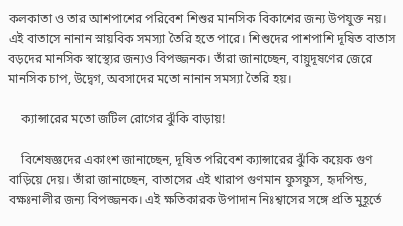কলকাতা ও তার আশপাশের পরিবেশ শিশুর মানসিক বিকাশের জন্য উপযুক্ত নয়। এই বাতাসে নানান স্নায়বিক সমস্যা তৈরি হতে পারে। শিশুদের পাশপাশি দূষিত বাতাস বড়দের মানসিক স্বাস্থ্যের জন্যও বিপজ্জনক। তাঁরা জানাচ্ছেন, বায়ুদূষণের জেরে মানসিক চাপ, উদ্বেগ, অবসাদের মতো নানান সমস্যা তৈরি হয়।

    ক্যান্সারের মতো জটিল রোগের ঝুঁকি বাড়ায়!

    বিশেষজ্ঞদের একাংশ জানাচ্ছেন, দূষিত পরিবেশ ক্যান্সারের ঝুঁকি কয়েক গুণ বাড়িয়ে দেয়। তাঁরা জানাচ্ছেন, বাতাসের এই খারাপ গুণমান ফুসফুস, হৃদপিন্ড, বক্ষঃনালীর জন্য বিপজ্জনক। এই ক্ষতিকারক উপাদান নিঃশ্বাসের সঙ্গে প্রতি মুহূর্তে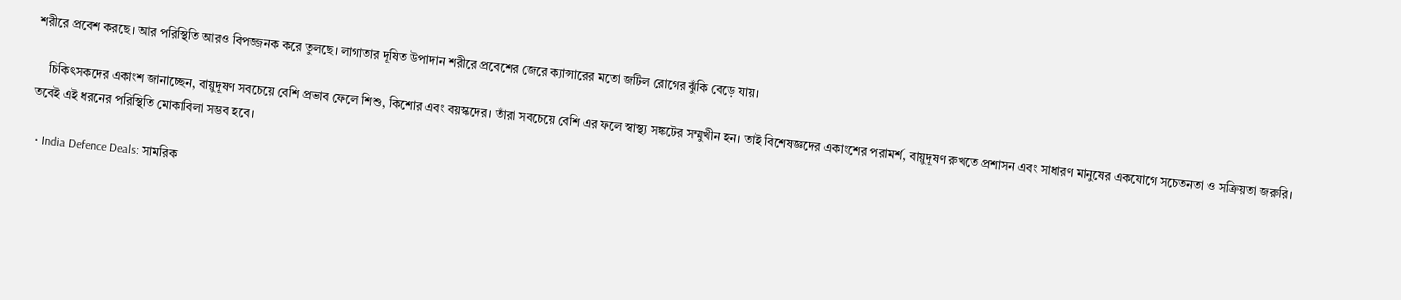শরীরে প্রবেশ করছে। আর পরিস্থিতি আরও বিপজ্জনক করে তুলছে। লাগাতার দূষিত উপাদান শরীরে প্রবেশের জেরে ক্যান্সারের মতো জটিল রোগের ঝুঁকি বেড়ে যায়।

    চিকিৎসকদের একাংশ জানাচ্ছেন, বায়ুদূষণ সবচেয়ে বেশি প্রভাব ফেলে শিশু, কিশোর এবং বয়স্কদের। তাঁরা সবচেয়ে বেশি এর ফলে স্বাস্থ্য সঙ্কটের সম্মুখীন হন। তাই বিশেষজ্ঞদের একাংশের পরামর্শ, বায়ুদূষণ রুখতে প্রশাসন এবং সাধারণ মানুষের একযোগে সচেতনতা ও সক্রিয়তা জরুরি। তবেই এই ধরনের পরিস্থিতি মোকাবিলা সম্ভব হবে।

  • India Defence Deals: সামরিক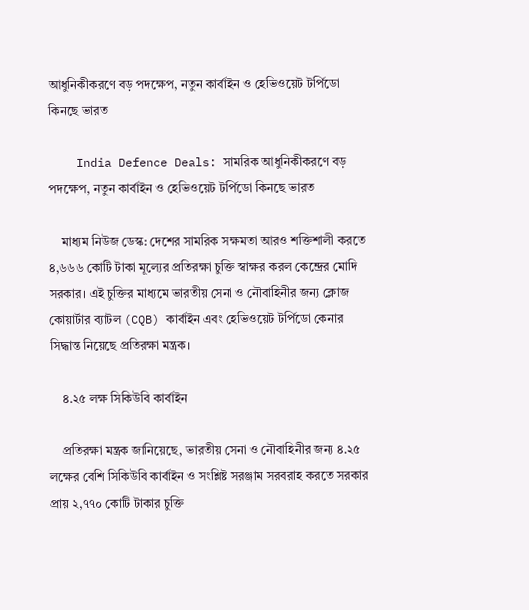আধুনিকীকরণে বড় পদক্ষেপ, নতুন কার্বাইন ও হেভিওয়েট টর্পিডো কিনছে ভারত

    India Defence Deals: সামরিক আধুনিকীকরণে বড় পদক্ষেপ, নতুন কার্বাইন ও হেভিওয়েট টর্পিডো কিনছে ভারত

    মাধ্যম নিউজ ডেস্ক: দেশের সামরিক সক্ষমতা আরও শক্তিশালী করতে ৪,৬৬৬ কোটি টাকা মূল্যের প্রতিরক্ষা চুক্তি স্বাক্ষর করল কেন্দ্রের মোদি সরকার। এই চুক্তির মাধ্যমে ভারতীয় সেনা ও নৌবাহিনীর জন্য ক্লোজ কোয়ার্টার ব্যাটল (CQB) কার্বাইন এবং হেভিওয়েট টর্পিডো কেনার সিদ্ধান্ত নিয়েছে প্রতিরক্ষা মন্ত্রক।

    ৪.২৫ লক্ষ সিকিউবি কার্বাইন

    প্রতিরক্ষা মন্ত্রক জানিয়েছে, ভারতীয় সেনা ও নৌবাহিনীর জন্য ৪.২৫ লক্ষের বেশি সিকিউবি কার্বাইন ও সংশ্লিষ্ট সরঞ্জাম সরবরাহ করতে সরকার প্রায় ২,৭৭০ কোটি টাকার চুক্তি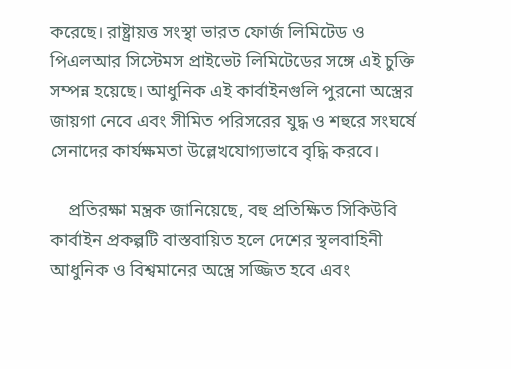করেছে। রাষ্ট্রায়ত্ত সংস্থা ভারত ফোর্জ লিমিটেড ও পিএলআর সিস্টেমস প্রাইভেট লিমিটেডের সঙ্গে এই চুক্তি সম্পন্ন হয়েছে। আধুনিক এই কার্বাইনগুলি পুরনো অস্ত্রের জায়গা নেবে এবং সীমিত পরিসরের যুদ্ধ ও শহুরে সংঘর্ষে সেনাদের কার্যক্ষমতা উল্লেখযোগ্যভাবে বৃদ্ধি করবে।

    প্রতিরক্ষা মন্ত্রক জানিয়েছে, বহু প্রতিক্ষিত সিকিউবি কার্বাইন প্রকল্পটি বাস্তবায়িত হলে দেশের স্থলবাহিনী আধুনিক ও বিশ্বমানের অস্ত্রে সজ্জিত হবে এবং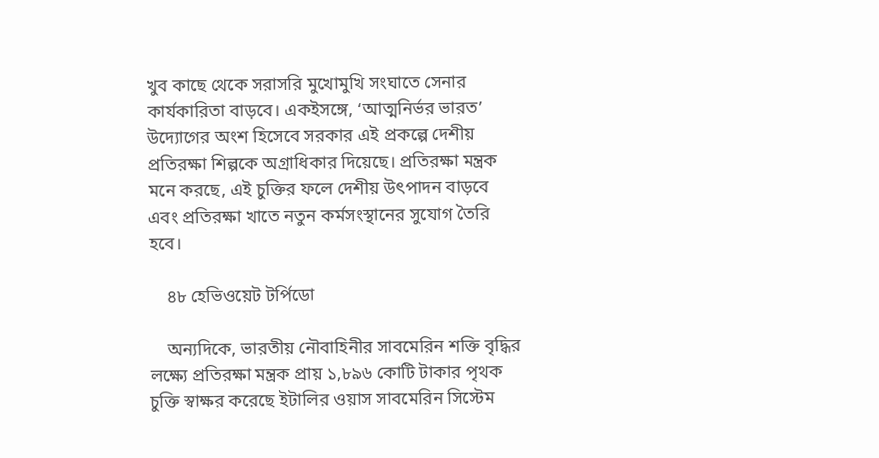খুব কাছে থেকে সরাসরি মুখোমুখি সংঘাতে সেনার কার্যকারিতা বাড়বে। একইসঙ্গে, ‘আত্মনির্ভর ভারত’ উদ্যোগের অংশ হিসেবে সরকার এই প্রকল্পে দেশীয় প্রতিরক্ষা শিল্পকে অগ্রাধিকার দিয়েছে। প্রতিরক্ষা মন্ত্রক মনে করছে, এই চুক্তির ফলে দেশীয় উৎপাদন বাড়বে এবং প্রতিরক্ষা খাতে নতুন কর্মসংস্থানের সুযোগ তৈরি হবে।

    ৪৮ হেভিওয়েট টর্পিডো

    অন্যদিকে, ভারতীয় নৌবাহিনীর সাবমেরিন শক্তি বৃদ্ধির লক্ষ্যে প্রতিরক্ষা মন্ত্রক প্রায় ১,৮৯৬ কোটি টাকার পৃথক চুক্তি স্বাক্ষর করেছে ইটালির ওয়াস সাবমেরিন সিস্টেম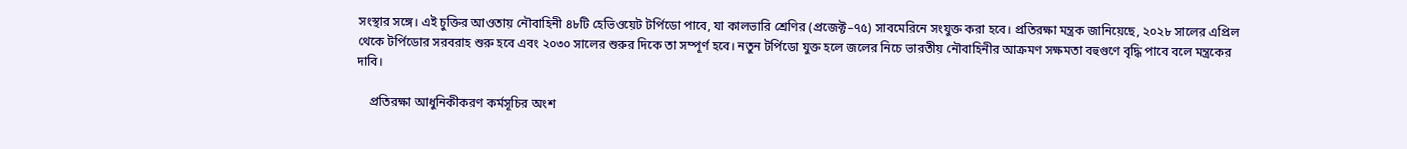সংস্থার সঙ্গে। এই চুক্তির আওতায় নৌবাহিনী ৪৮টি হেভিওয়েট টর্পিডো পাবে, যা কালভারি শ্রেণির (প্রজেক্ট–৭৫) সাবমেরিনে সংযুক্ত করা হবে। প্রতিরক্ষা মন্ত্রক জানিয়েছে, ২০২৮ সালের এপ্রিল থেকে টর্পিডোর সরবরাহ শুরু হবে এবং ২০৩০ সালের শুরুর দিকে তা সম্পূর্ণ হবে। নতুন টর্পিডো যুক্ত হলে জলের নিচে ভারতীয় নৌবাহিনীর আক্রমণ সক্ষমতা বহুগুণে বৃদ্ধি পাবে বলে মন্ত্রকের দাবি।

    প্রতিরক্ষা আধুনিকীকরণ কর্মসূচির অংশ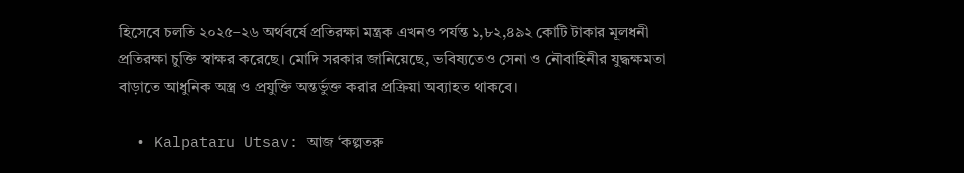হিসেবে চলতি ২০২৫–২৬ অর্থবর্ষে প্রতিরক্ষা মন্ত্রক এখনও পর্যন্ত ১,৮২,৪৯২ কোটি টাকার মূলধনী প্রতিরক্ষা চুক্তি স্বাক্ষর করেছে। মোদি সরকার জানিয়েছে, ভবিষ্যতেও সেনা ও নৌবাহিনীর যুদ্ধক্ষমতা বাড়াতে আধুনিক অস্ত্র ও প্রযুক্তি অন্তর্ভুক্ত করার প্রক্রিয়া অব্যাহত থাকবে।

  • Kalpataru Utsav: আজ ‘কল্পতরু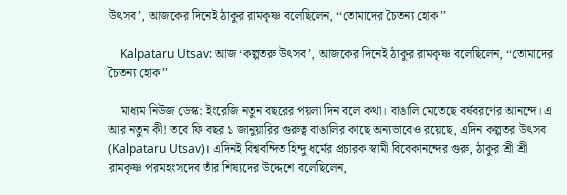উৎসব’, আজকের দিনেই ঠাকুর রামকৃষ্ণ বলেছিলেন, ‘‘তোমাদের চৈতন্য হোক’’

    Kalpataru Utsav: আজ ‘কল্পতরু উৎসব’, আজকের দিনেই ঠাকুর রামকৃষ্ণ বলেছিলেন, ‘‘তোমাদের চৈতন্য হোক’’

    মাধ্যম নিউজ ডেস্ক: ইংরেজি নতুন বছরের পয়লা দিন বলে কথা। বাঙালি মেতেছে বর্ষবরণের আনন্দে। এ আর নতুন কী! তবে ফি বছর ১ জানুয়ারির গুরুত্ব বাঙালির কাছে অন্যভাবেও রয়েছে, এদিন কল্পতর উৎসব (Kalpataru Utsav)। এদিনই বিশ্ববন্দিত হিন্দু ধর্মের প্রচারক স্বামী বিবেকানন্দের গুরু, ঠাকুর শ্রী শ্রী রামকৃষ্ণ পরমহংসদেব তাঁর শিষ্যদের উদ্দেশে বলেছিলেন,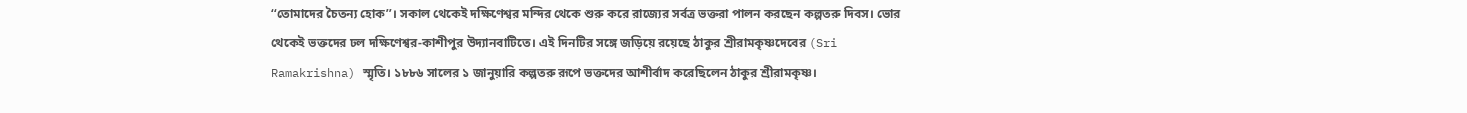‘‘তোমাদের চৈতন্য হোক’’। সকাল থেকেই দক্ষিণেশ্বর মন্দির থেকে শুরু করে রাজ্যের সর্বত্র ভক্তরা পালন করছেন কল্পতরু দিবস। ভোর থেকেই ভক্তদের ঢল দক্ষিণেশ্বর-কাশীপুর উদ্যানবাটিতে। এই দিনটির সঙ্গে জড়িয়ে রয়েছে ঠাকুর শ্রীরামকৃষ্ণদেবের (Sri Ramakrishna) স্মৃতি। ১৮৮৬ সালের ১ জানুয়ারি কল্পতরু রূপে ভক্তদের আশীর্বাদ করেছিলেন ঠাকুর শ্রীরামকৃষ্ণ।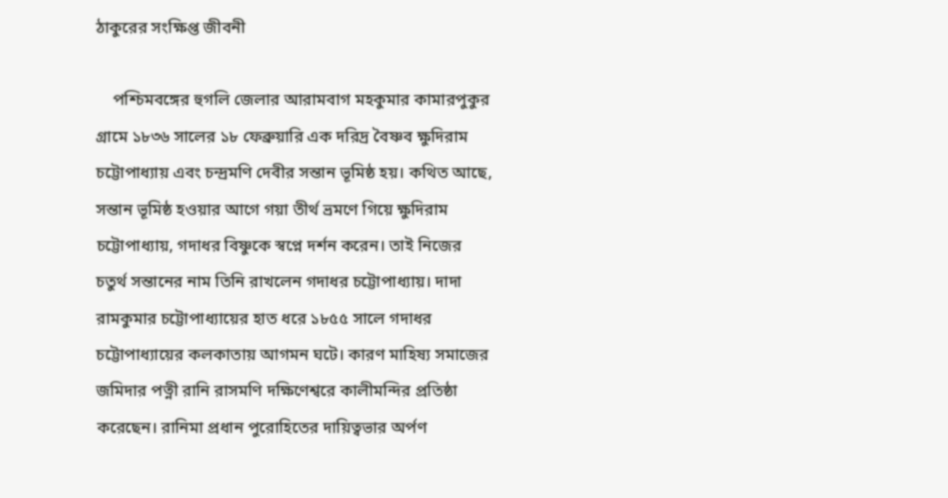ঠাকুরের সংক্ষিপ্ত জীবনী

    পশ্চিমবঙ্গের হুগলি জেলার আরামবাগ মহকুমার কামারপুকুর গ্রামে ১৮৩৬ সালের ১৮ ফেব্রুয়ারি এক দরিদ্র বৈষ্ণব ক্ষুদিরাম চট্টোপাধ্যায় এবং চন্দ্রমণি দেবীর সন্তান ভূমিষ্ঠ হয়। কথিত আছে, সন্তান ভূমিষ্ঠ হওয়ার আগে গয়া তীর্থ ভ্রমণে গিয়ে ক্ষুদিরাম চট্টোপাধ্যায়, গদাধর বিষ্ণুকে স্বপ্নে দর্শন করেন। তাই নিজের চতুর্থ সন্তানের নাম তিনি রাখলেন গদাধর চট্টোপাধ্যায়। দাদা রামকুমার চট্টোপাধ্যায়ের হাত ধরে ১৮৫৫ সালে গদাধর চট্টোপাধ্যায়ের কলকাতায় আগমন ঘটে। কারণ মাহিষ্য সমাজের জমিদার পত্নী রানি রাসমণি দক্ষিণেশ্বরে কালীমন্দির প্রতিষ্ঠা করেছেন। রানিমা প্রধান পুরোহিতের দায়িত্বভার অর্পণ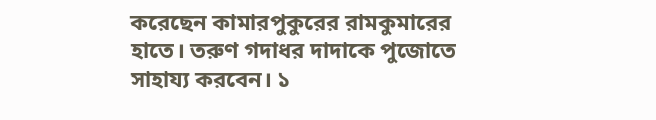করেছেন কামারপুকুরের রামকুমারের হাতে। তরুণ গদাধর দাদাকে পুজোতে সাহায্য করবেন। ১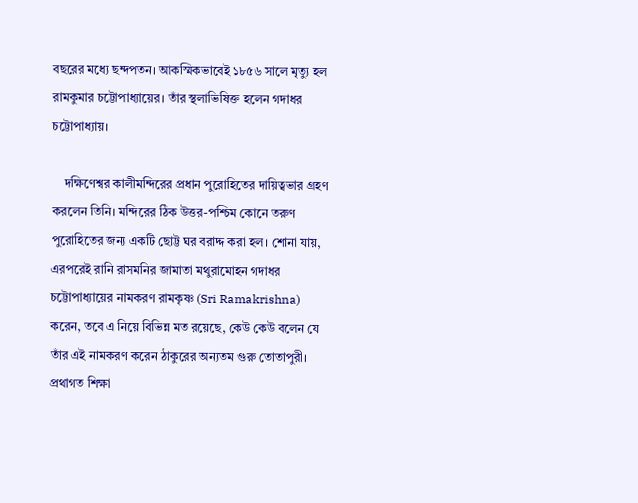বছরের মধ্যে ছন্দপতন। আকস্মিকভাবেই ১৮৫৬ সালে মৃত্যু হল রামকুমার চট্টোপাধ্যায়ের। তাঁর স্থলাভিষিক্ত হলেন গদাধর চট্টোপাধ্যায়।

    দক্ষিণেশ্বর কালীমন্দিরের প্রধান পুরোহিতের দায়িত্বভার গ্রহণ করলেন তিনি। মন্দিরের ঠিক উত্তর-পশ্চিম কোনে তরুণ পুরোহিতের জন্য একটি ছোট্ট ঘর বরাদ্দ করা হল। শোনা যায়, এরপরেই রানি রাসমনির জামাতা মথুরামোহন গদাধর চট্টোপাধ্যায়ের নামকরণ রামকৃষ্ণ (Sri Ramakrishna) করেন, তবে এ নিয়ে বিভিন্ন মত রয়েছে, কেউ কেউ বলেন যে তাঁর এই নামকরণ করেন ঠাকুরের অন্যতম গুরু তোতাপুরী। প্রথাগত শিক্ষা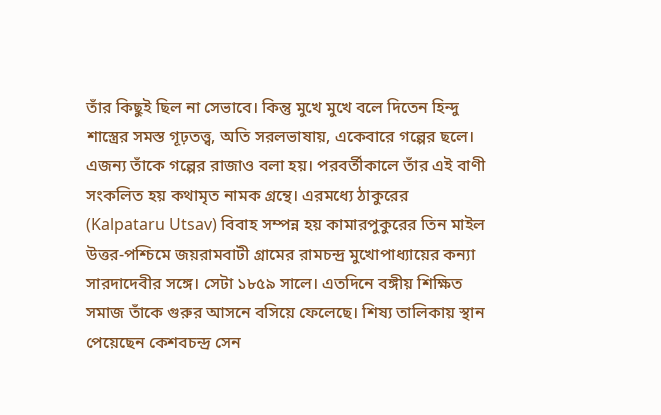তাঁর কিছুই ছিল না সেভাবে। কিন্তু মুখে মুখে বলে দিতেন হিন্দু শাস্ত্রের সমস্ত গূঢ়তত্ত্ব, অতি সরলভাষায়, একেবারে গল্পের ছলে। এজন্য তাঁকে গল্পের রাজাও বলা হয়। পরবর্তীকালে তাঁর এই বাণী সংকলিত হয় কথামৃত নামক গ্রন্থে। এরমধ্যে ঠাকুরের (Kalpataru Utsav) বিবাহ সম্পন্ন হয় কামারপুকুরের তিন মাইল উত্তর-পশ্চিমে জয়রামবাটী গ্রামের রামচন্দ্র মুখোপাধ্যায়ের কন্যা সারদাদেবীর সঙ্গে। সেটা ১৮৫৯ সালে। এতদিনে বঙ্গীয় শিক্ষিত সমাজ তাঁকে গুরুর আসনে বসিয়ে ফেলেছে। শিষ্য তালিকায় স্থান পেয়েছেন কেশবচন্দ্র সেন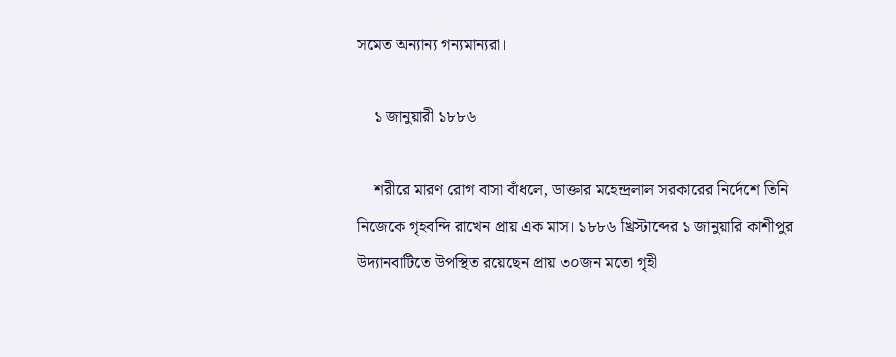সমেত অন্যান্য গন্যমান্যরা।

    ১ জানুয়ারী ১৮৮৬

    শরীরে মারণ রোগ বাসা বাঁধলে, ডাক্তার মহেন্দ্রলাল সরকারের নির্দেশে তিনি নিজেকে গৃহবন্দি রাখেন প্রায় এক মাস। ১৮৮৬ খ্রিস্টাব্দের ১ জানুয়ারি কাশীপুর উদ্যানবাটিতে উপস্থিত রয়েছেন প্রায় ৩০জন মতো গৃহী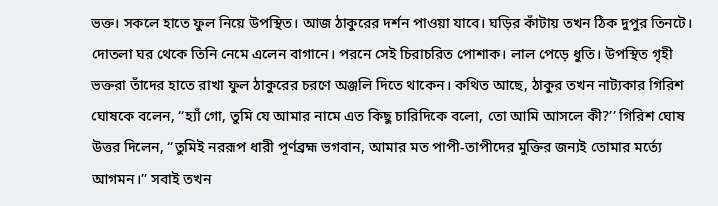ভক্ত। সকলে হাতে ফুল নিয়ে উপস্থিত। আজ ঠাকুরের দর্শন পাওয়া যাবে। ঘড়ির কাঁটায় তখন ঠিক দুপুর তিনটে। দোতলা ঘর থেকে তিনি নেমে এলেন বাগানে। পরনে সেই চিরাচরিত পোশাক। লাল পেড়ে ধুতি। উপস্থিত গৃহী ভক্তরা তাঁদের হাতে রাখা ফুল ঠাকুরের চরণে অঞ্জলি দিতে থাকেন। কথিত আছে, ঠাকুর তখন নাট্যকার গিরিশ ঘোষকে বলেন, ‘‘হ্যাঁ গো, তুমি যে আমার নামে এত কিছু চারিদিকে বলো, তো আমি আসলে কী?’’ গিরিশ ঘোষ উত্তর দিলেন, ‘‘তুমিই নররূপ ধারী পূর্ণব্রহ্ম ভগবান, আমার মত পাপী-তাপীদের মুক্তির জন্যই তোমার মর্ত্যে আগমন।’’ সবাই তখন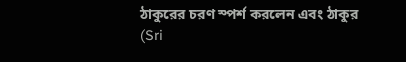ঠাকুরের চরণ স্পর্শ করলেন এবং ঠাকুর (Sri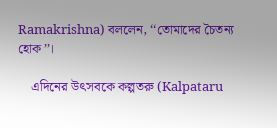Ramakrishna) বললেন, ‘‘তোমাদের চৈতন্য হোক’’।

    এদিনের উৎসবকে কল্পতরু (Kalpataru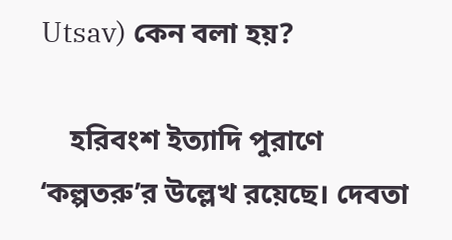Utsav) কেন বলা হয়?

    হরিবংশ ইত্যাদি পুরাণে ‘কল্পতরু’র উল্লেখ রয়েছে। দেবতা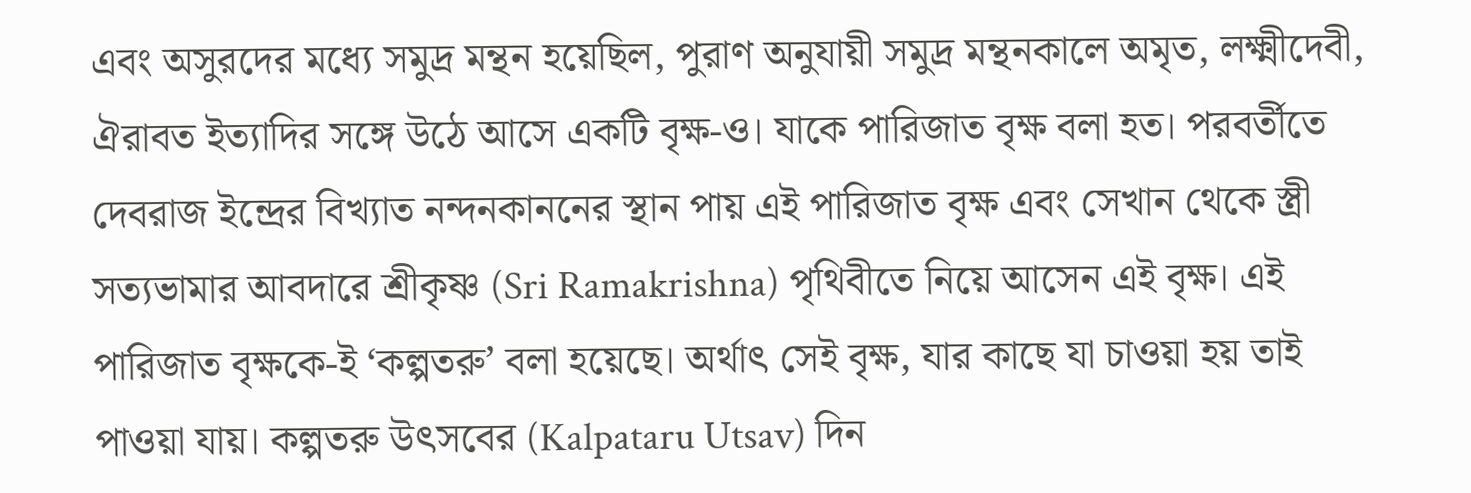এবং অসুরদের মধ্যে সমুদ্র মন্থন হয়েছিল, পুরাণ অনুযায়ী সমুদ্র মন্থনকালে অমৃত, লক্ষ্মীদেবী, ঐরাবত ইত্যাদির সঙ্গে উঠে আসে একটি বৃক্ষ-ও। যাকে পারিজাত বৃক্ষ বলা হত। পরবর্তীতে দেবরাজ ইন্দ্রের বিখ্যাত নন্দনকাননের স্থান পায় এই পারিজাত বৃক্ষ এবং সেখান থেকে স্ত্রী সত্যভামার আবদারে শ্রীকৃষ্ণ (Sri Ramakrishna) পৃথিবীতে নিয়ে আসেন এই বৃক্ষ। এই পারিজাত বৃক্ষকে-ই ‘কল্পতরু’ বলা হয়েছে। অর্থাৎ সেই বৃক্ষ, যার কাছে যা চাওয়া হয় তাই পাওয়া যায়। কল্পতরু উৎসবের (Kalpataru Utsav) দিন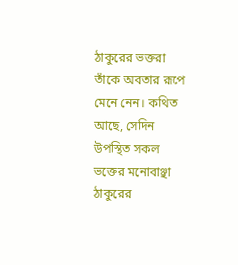ঠাকুরের ভক্তরা তাঁকে অবতার রূপে মেনে নেন। কথিত আছে, সেদিন উপস্থিত সকল ভক্তের মনোবাঞ্ছা ঠাকুরের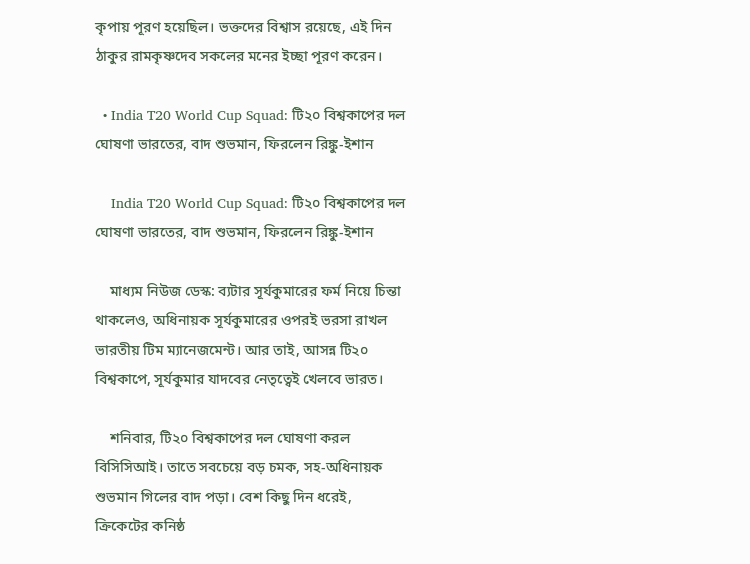কৃপায় পূরণ হয়েছিল। ভক্তদের বিশ্বাস রয়েছে, এই দিন ঠাকুর রামকৃষ্ণদেব সকলের মনের ইচ্ছা পূরণ করেন।

  • India T20 World Cup Squad: টি২০ বিশ্বকাপের দল ঘোষণা ভারতের, বাদ শুভমান, ফিরলেন রিঙ্কু-ইশান

    India T20 World Cup Squad: টি২০ বিশ্বকাপের দল ঘোষণা ভারতের, বাদ শুভমান, ফিরলেন রিঙ্কু-ইশান

    মাধ্যম নিউজ ডেস্ক: ব্যটার সূর্যকুমারের ফর্ম নিয়ে চিন্তা থাকলেও, অধিনায়ক সূর্যকুমারের ওপরই ভরসা রাখল ভারতীয় টিম ম্যানেজমেন্ট। আর তাই, আসন্ন টি২০ বিশ্বকাপে, সূর্যকুমার যাদবের নেতৃত্বেই খেলবে ভারত।

    শনিবার, টি২০ বিশ্বকাপের দল ঘোষণা করল বিসিসিআই। তাতে সবচেয়ে বড় চমক, সহ-অধিনায়ক শুভমান গিলের বাদ পড়া। বেশ কিছু দিন ধরেই, ক্রিকেটের কনিষ্ঠ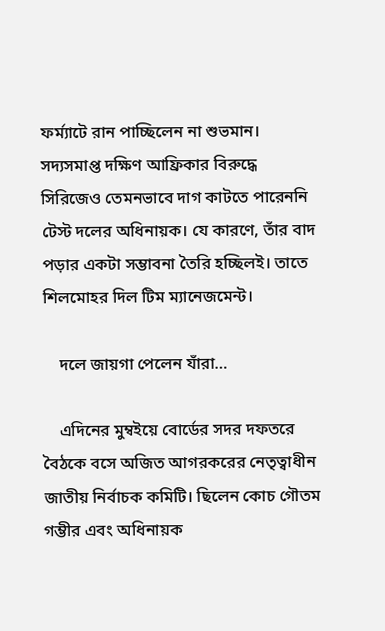ফর্ম্যাটে রান পাচ্ছিলেন না শুভমান। সদ্যসমাপ্ত দক্ষিণ আফ্রিকার বিরুদ্ধে সিরিজেও তেমনভাবে দাগ কাটতে পারেননি টেস্ট দলের অধিনায়ক। যে কারণে, তাঁর বাদ পড়ার একটা সম্ভাবনা তৈরি হচ্ছিলই। তাতে শিলমোহর দিল টিম ম্যানেজমেন্ট।

    দলে জায়গা পেলেন যাঁরা…

    এদিনের মুম্বইয়ে বোর্ডের সদর দফতরে বৈঠকে বসে অজিত আগরকরের নেতৃত্বাধীন জাতীয় নির্বাচক কমিটি। ছিলেন কোচ গৌতম গম্ভীর এবং অধিনায়ক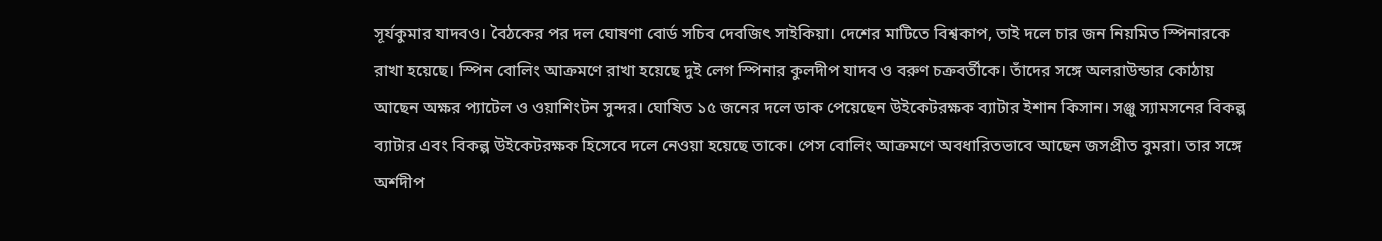সূর্যকুমার যাদবও। বৈঠকের পর দল ঘোষণা বোর্ড সচিব দেবজিৎ সাইকিয়া। দেশের মাটিতে বিশ্বকাপ, তাই দলে চার জন নিয়মিত স্পিনারকে রাখা হয়েছে। স্পিন বোলিং আক্রমণে রাখা হয়েছে দুই লেগ স্পিনার কুলদীপ যাদব ও বরুণ চক্রবর্তীকে। তাঁদের সঙ্গে অলরাউন্ডার কোঠায় আছেন অক্ষর প্যাটেল ও ওয়াশিংটন সুন্দর। ঘোষিত ১৫ জনের দলে ডাক পেয়েছেন উইকেটরক্ষক ব্যাটার ইশান কিসান। সঞ্জু স্যামসনের বিকল্প ব্যাটার এবং বিকল্প উইকেটরক্ষক হিসেবে দলে নেওয়া হয়েছে তাকে। পেস বোলিং আক্রমণে অবধারিতভাবে আছেন জসপ্রীত বুমরা। তার সঙ্গে অর্শদীপ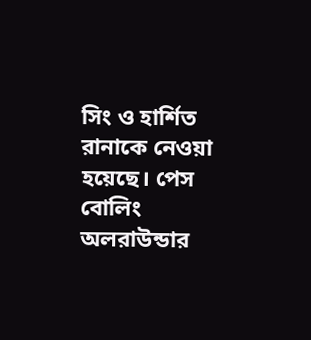সিং ও হার্শিত রানাকে নেওয়া হয়েছে। পেস বোলিং অলরাউন্ডার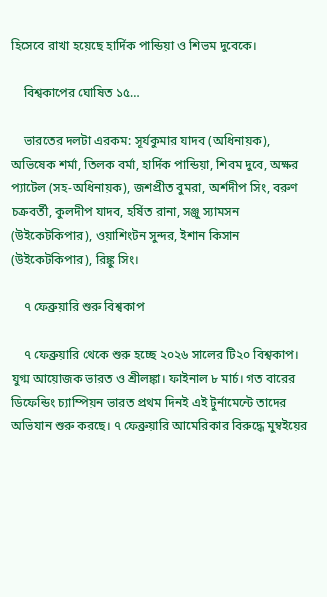হিসেবে রাখা হয়েছে হার্দিক পান্ডিয়া ও শিভম দুবেকে।

    বিশ্বকাপের ঘোষিত ১৫…

    ভারতের দলটা এরকম: সূর্যকুমার যাদব (অধিনায়ক), অভিষেক শর্মা, তিলক বর্মা, হার্দিক পান্ডিয়া, শিবম দুবে, অক্ষর প্যাটেল (সহ-অধিনায়ক), জশপ্রীত বুমরা, অর্শদীপ সিং, বরুণ চক্রবর্তী, কুলদীপ যাদব, হর্ষিত রানা, সঞ্জু স্যামসন (উইকেটকিপার), ওয়াশিংটন সুন্দর, ইশান কিসান (উইকেটকিপার), রিঙ্কু সিং।

    ৭ ফেব্রুয়ারি শুরু বিশ্বকাপ

    ৭ ফেব্রুয়ারি থেকে শুরু হচ্ছে ২০২৬ সালের টি২০ বিশ্বকাপ। যুগ্ম আয়োজক ভারত ও শ্রীলঙ্কা। ফাইনাল ৮ মার্চ। গত বারের ডিফেন্ডিং চ্যাম্পিয়ন ভারত প্রথম দিনই এই টুর্নামেন্টে তাদের অভিযান শুরু করছে। ৭ ফেব্রুয়ারি আমেরিকার বিরুদ্ধে মুম্বইয়ের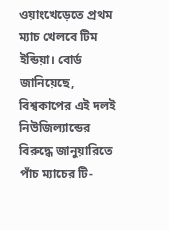ওয়াংখেড়েতে প্রথম ম্যাচ খেলবে টিম ইন্ডিয়া। বোর্ড জানিয়েছে, বিশ্বকাপের এই দলই নিউজিল্যান্ডের বিরুদ্ধে জানুয়ারিতে পাঁচ ম্যাচের টি-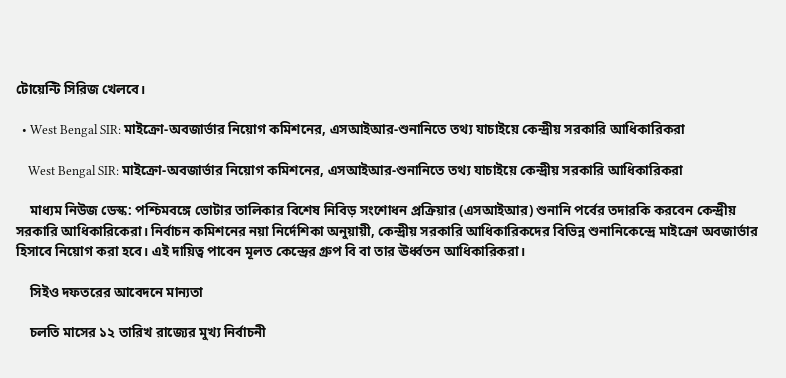টোয়েন্টি সিরিজ খেলবে।

  • West Bengal SIR: মাইক্রো-অবজার্ভার নিয়োগ কমিশনের, এসআইআর-শুনানিতে তথ্য যাচাইয়ে কেন্দ্রীয় সরকারি আধিকারিকরা

    West Bengal SIR: মাইক্রো-অবজার্ভার নিয়োগ কমিশনের, এসআইআর-শুনানিতে তথ্য যাচাইয়ে কেন্দ্রীয় সরকারি আধিকারিকরা

    মাধ্যম নিউজ ডেস্ক: পশ্চিমবঙ্গে ভোটার তালিকার বিশেষ নিবিড় সংশোধন প্রক্রিয়ার (এসআইআর) শুনানি পর্বের তদারকি করবেন কেন্দ্রীয় সরকারি আধিকারিকেরা। নির্বাচন কমিশনের নয়া নির্দেশিকা অনুয়ায়ী, কেন্দ্রীয় সরকারি আধিকারিকদের বিভিন্ন শুনানিকেন্দ্রে মাইক্রো অবজার্ভার হিসাবে নিয়োগ করা হবে। এই দায়িত্ব পাবেন মূলত কেন্দ্রের গ্রুপ বি বা তার ঊর্ধ্বতন আধিকারিকরা।

    সিইও দফতরের আবেদনে মান্যতা

    চলতি মাসের ১২ তারিখ রাজ্যের মুখ্য নির্বাচনী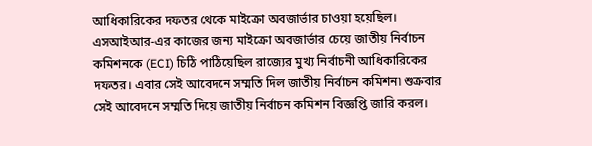আধিকারিকের দফতর থেকে মাইক্রো অবজার্ভার চাওয়া হয়েছিল। এসআইআর-এর কাজের জন্য মাইক্রো অবজার্ভার চেয়ে জাতীয় নির্বাচন কমিশনকে (ECI) চিঠি পাঠিয়েছিল রাজ্যের মুখ্য নির্বাচনী আধিকারিকের দফতর। এবার সেই আবেদনে সম্মতি দিল জাতীয় নির্বাচন কমিশন৷ শুক্রবার সেই আবেদনে সম্মতি দিয়ে জাতীয় নির্বাচন কমিশন বিজ্ঞপ্তি জারি করল।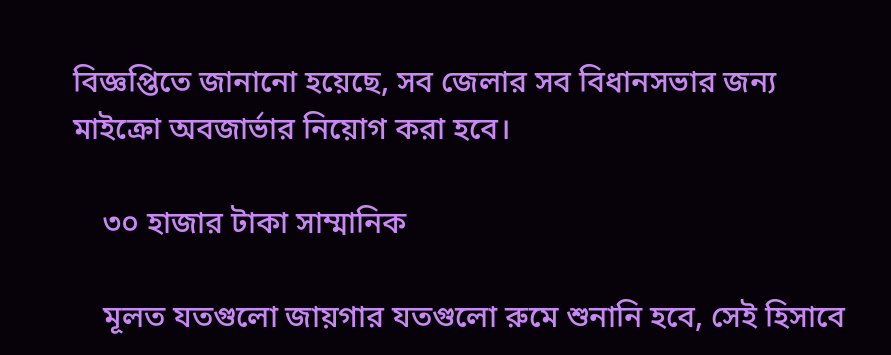বিজ্ঞপ্তিতে জানানো হয়েছে, সব জেলার সব বিধানসভার জন্য মাইক্রো অবজার্ভার নিয়োগ করা হবে।

    ৩০ হাজার টাকা সাম্মানিক

    মূলত যতগুলো জায়গার যতগুলো রুমে শুনানি হবে, সেই হিসাবে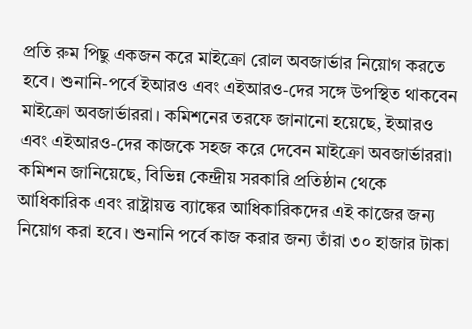প্রতি রুম পিছু একজন করে মাইক্রো রোল অবজার্ভার নিয়োগ করতে হবে। শুনানি-পর্বে ইআরও এবং এইআরও-দের সঙ্গে উপস্থিত থাকবেন মাইক্রো অবজার্ভাররা। কমিশনের তরফে জানানো হয়েছে, ইআরও এবং এইআরও-দের কাজকে সহজ করে দেবেন মাইক্রো অবজার্ভাররা৷ কমিশন জানিয়েছে, বিভিন্ন কেন্দ্রীয় সরকারি প্রতিষ্ঠান থেকে আধিকারিক এবং রাষ্ট্রায়ত্ত ব্যাঙ্কের আধিকারিকদের এই কাজের জন্য নিয়োগ করা হবে। শুনানি পর্বে কাজ করার জন্য তাঁরা ৩০ হাজার টাকা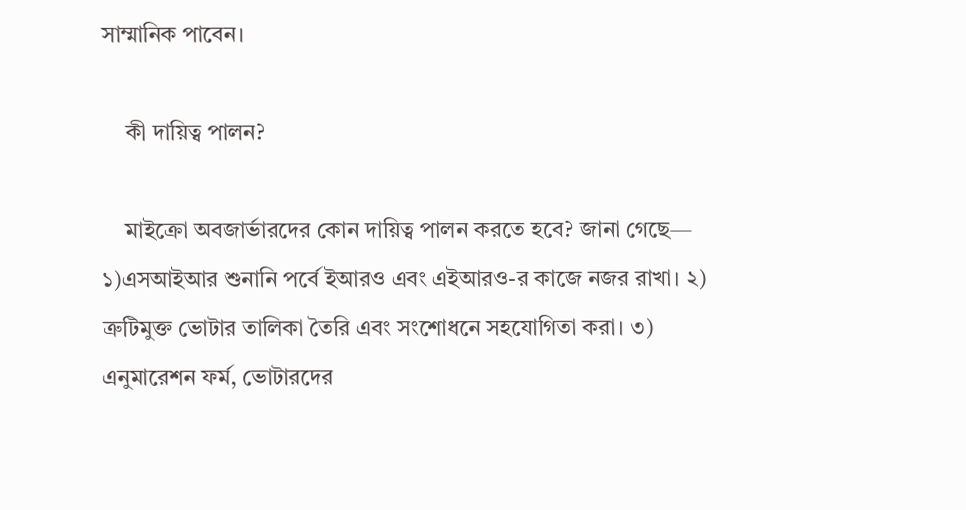সাম্মানিক পাবেন।

    কী দায়িত্ব পালন?

    মাইক্রো অবজার্ভারদের কোন দায়িত্ব পালন করতে হবে? জানা গেছে— ১)এসআইআর শুনানি পর্বে ইআরও এবং এইআরও-র কাজে নজর রাখা। ২) ত্রুটিমুক্ত ভোটার তালিকা তৈরি এবং সংশোধনে সহযোগিতা করা। ৩) এনুমারেশন ফর্ম, ভোটারদের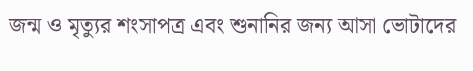জন্ম ও মৃত্যুর শংসাপত্র এবং শুনানির জন্য আসা ভোটাদের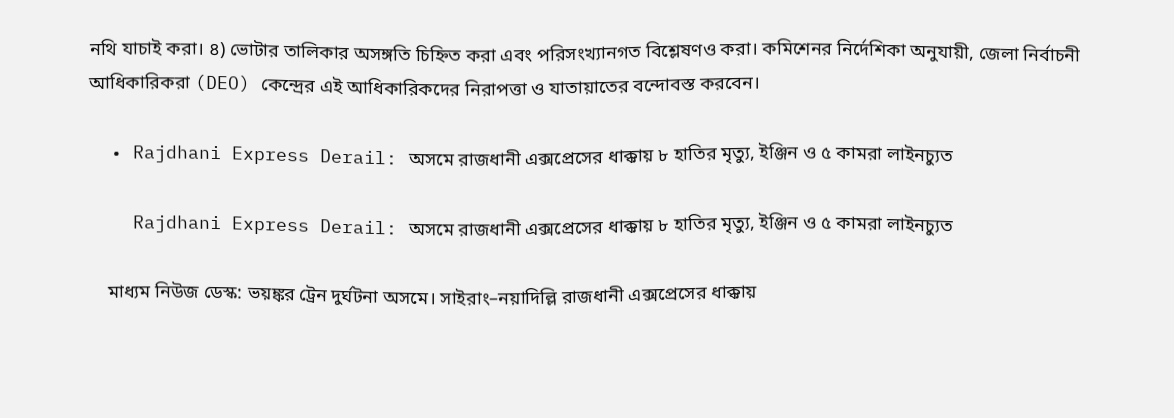নথি যাচাই করা। ৪) ভোটার তালিকার অসঙ্গতি চিহ্নিত করা এবং পরিসংখ্যানগত বিশ্লেষণও করা। কমিশেনর নির্দেশিকা অনুযায়ী, জেলা নির্বাচনী আধিকারিকরা (DEO) কেন্দ্রের এই আধিকারিকদের নিরাপত্তা ও যাতায়াতের বন্দোবস্ত করবেন।

  • Rajdhani Express Derail: অসমে রাজধানী এক্সপ্রেসের ধাক্কায় ৮ হাতির মৃত্যু, ইঞ্জিন ও ৫ কামরা লাইনচ্যুত

    Rajdhani Express Derail: অসমে রাজধানী এক্সপ্রেসের ধাক্কায় ৮ হাতির মৃত্যু, ইঞ্জিন ও ৫ কামরা লাইনচ্যুত

    মাধ্যম নিউজ ডেস্ক: ভয়ঙ্কর ট্রেন দুর্ঘটনা অসমে। সাইরাং–নয়াদিল্লি রাজধানী এক্সপ্রেসের ধাক্কায়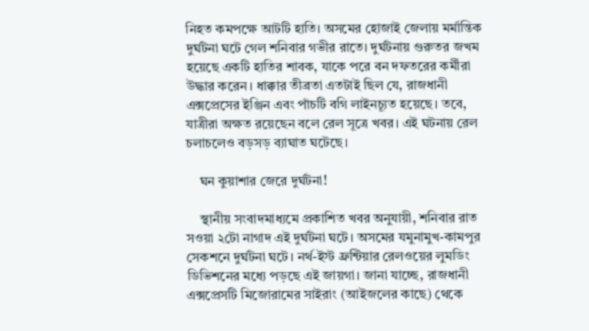নিহত কমপক্ষে আটটি হাতি। অসমের হোজাই জেলায় মর্মান্তিক দুর্ঘটনা ঘটে গেল শনিবার গভীর রাতে। দুর্ঘটনায় গুরুতর জখম হয়েছে একটি হাতির শাবক, যাকে পরে বন দফতরের কর্মীরা উদ্ধার করেন। ধাক্কার তীব্রতা এতটাই ছিল যে, রাজধানী এক্সপ্রেসের ইঞ্জিন এবং পাঁচটি বগি লাইনচ্যূত হয়েছে। তবে, যাত্রীরা অক্ষত রয়েছেন বলে রেল সূত্রে খবর। এই ঘটনায় রেল চলাচলেও বড়সড় ব্যাঘাত ঘটেছে।

    ঘন কুয়াশার জেরে দুর্ঘটনা!

    স্থানীয় সংবাদমাধ্যমে প্রকাশিত খবর অনুযায়ী, শনিবার রাত সওয়া ২টো নাগাদ এই দুর্ঘটনা ঘটে। অসমের যমুনামুখ-কামপুর সেকশনে দুর্ঘটনা ঘটে। নর্থ-ইস্ট ফ্রন্টিয়ার রেলওয়ের লুমডিং ডিভিশনের মধ্যে পড়ছে এই জায়গা। জানা যাচ্ছে, রাজধানী এক্সপ্রেসটি মিজোরামের সাইরাং (আইজলের কাছে) থেকে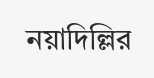নয়াদিল্লির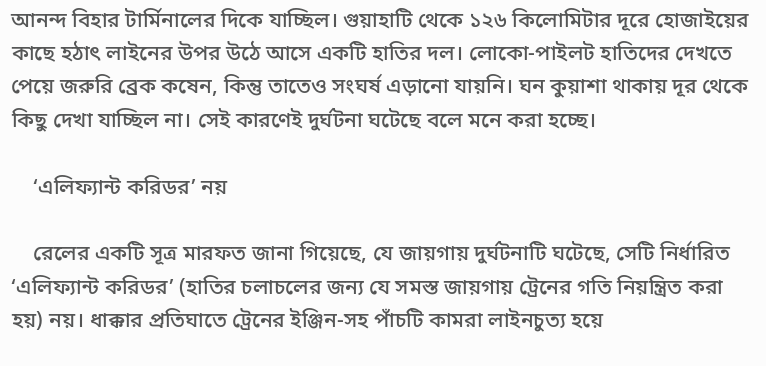আনন্দ বিহার টার্মিনালের দিকে যাচ্ছিল। গুয়াহাটি থেকে ১২৬ কিলোমিটার দূরে হোজাইয়ের কাছে হঠাৎ লাইনের উপর উঠে আসে একটি হাতির দল। লোকো-পাইলট হাতিদের দেখতে পেয়ে জরুরি ব্রেক কষেন, কিন্তু তাতেও সংঘর্ষ এড়ানো যায়নি। ঘন কুয়াশা থাকায় দূর থেকে কিছু দেখা যাচ্ছিল না। সেই কারণেই দুর্ঘটনা ঘটেছে বলে মনে করা হচ্ছে।

    ‘এলিফ্যান্ট করিডর’ নয়

    রেলের একটি সূত্র মারফত জানা গিয়েছে, যে জায়গায় দুর্ঘটনাটি ঘটেছে, সেটি নির্ধারিত ‘এলিফ্যান্ট করিডর’ (হাতির চলাচলের জন্য যে সমস্ত জায়গায় ট্রেনের গতি নিয়ন্ত্রিত করা হয়) নয়। ধাক্কার প্রতিঘাতে ট্রেনের ইঞ্জিন-সহ পাঁচটি কামরা লাইনচুত্য হয়ে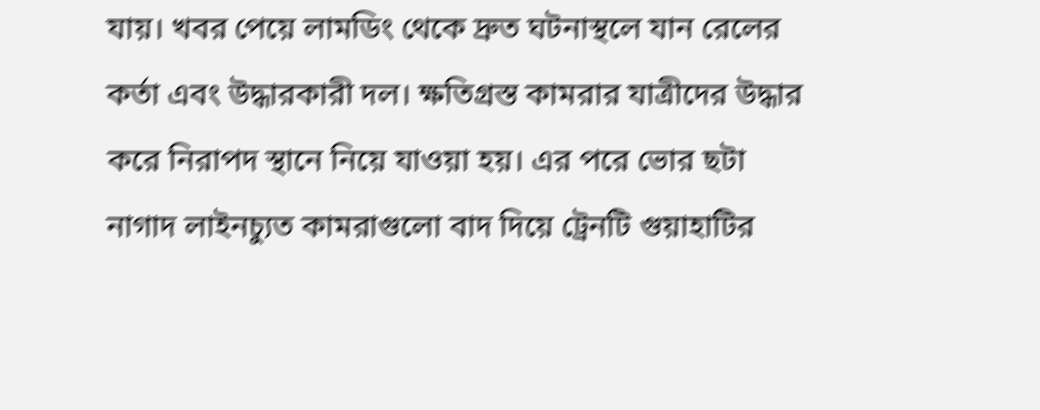যায়। খবর পেয়ে লামডিং থেকে দ্রুত ঘটনাস্থলে যান রেলের কর্তা এবং উদ্ধারকারী দল। ক্ষতিগ্রস্ত কামরার যাত্রীদের উদ্ধার করে নিরাপদ স্থানে নিয়ে যাওয়া হয়। এর পরে ভোর ছটা নাগাদ লাইনচ্যুত কামরাগুলো বাদ দিয়ে ট্রেনটি গুয়াহাটির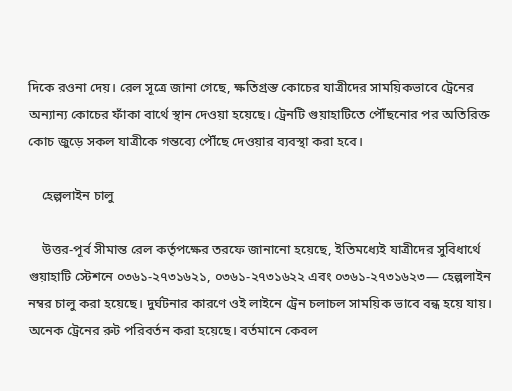দিকে রওনা দেয়। রেল সূত্রে জানা গেছে, ক্ষতিগ্রস্ত কোচের যাত্রীদের সাময়িকভাবে ট্রেনের অন্যান্য কোচের ফাঁকা বার্থে স্থান দেওয়া হয়েছে। ট্রেনটি গুয়াহাটিতে পৌঁছনোর পর অতিরিক্ত কোচ জুড়ে সকল যাত্রীকে গন্তব্যে পৌঁছে দেওয়ার ব্যবস্থা করা হবে।

    হেল্পলাইন চালু

    উত্তর-পূর্ব সীমান্ত রেল কর্তৃপক্ষের তরফে জানানো হয়েছে, ইতিমধ্যেই যাত্রীদের সুবিধার্থে গুয়াহাটি স্টেশনে ০৩৬১-২৭৩১৬২১, ০৩৬১-২৭৩১৬২২ এবং ০৩৬১-২৭৩১৬২৩— হেল্পলাইন নম্বর চালু করা হয়েছে। দুর্ঘটনার কারণে ওই লাইনে ট্রেন চলাচল সাময়িক ভাবে বন্ধ হয়ে যায়। অনেক ট্রেনের রুট পরিবর্তন করা হয়েছে। বর্তমানে কেবল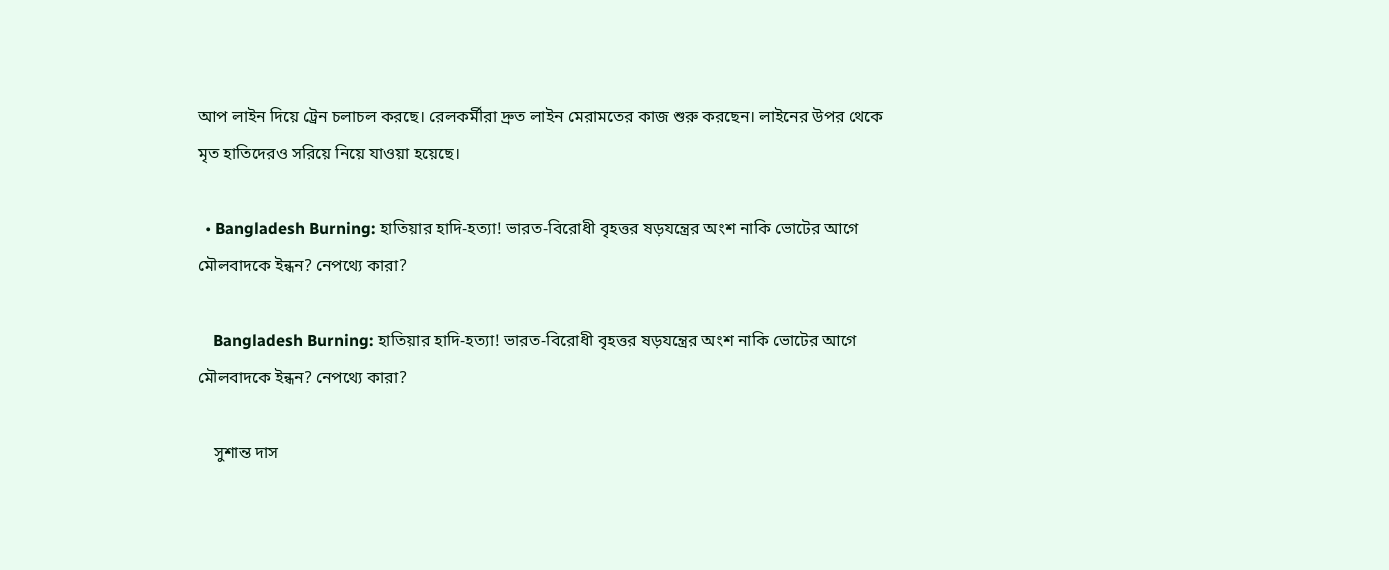আপ লাইন দিয়ে ট্রেন চলাচল করছে। রেলকর্মীরা দ্রুত লাইন মেরামতের কাজ শুরু করছেন। লাইনের উপর থেকে মৃত হাতিদেরও সরিয়ে নিয়ে যাওয়া হয়েছে।

  • Bangladesh Burning: হাতিয়ার হাদি-হত্যা! ভারত-বিরোধী বৃহত্তর ষড়যন্ত্রের অংশ নাকি ভোটের আগে মৌলবাদকে ইন্ধন? নেপথ্যে কারা?

    Bangladesh Burning: হাতিয়ার হাদি-হত্যা! ভারত-বিরোধী বৃহত্তর ষড়যন্ত্রের অংশ নাকি ভোটের আগে মৌলবাদকে ইন্ধন? নেপথ্যে কারা?

    সুশান্ত দাস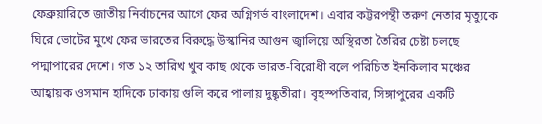ফেব্রুয়ারিতে জাতীয় নির্বাচনের আগে ফের অগ্নিগর্ভ বাংলাদেশ। এবার কট্টরপন্থী তরুণ নেতার মৃত্যুকে ঘিরে ভোটের মুখে ফের ভারতের বিরুদ্ধে উস্কানির আগুন জ্বালিয়ে অস্থিরতা তৈরির চেষ্টা চলছে পদ্মাপারের দেশে। গত ১২ তারিখ খুব কাছ থেকে ভারত-বিরোধী বলে পরিচিত ইনকিলাব মঞ্চের আহ্বায়ক ওসমান হাদিকে ঢাকায় গুলি করে পালায় দুষ্কৃতীরা। বৃহস্পতিবার, সিঙ্গাপুরের একটি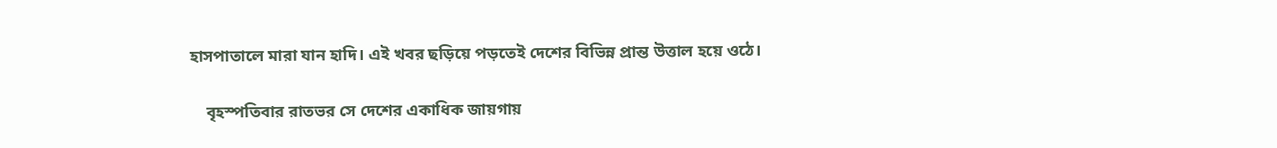হাসপাতালে মারা যান হাদি। এই খবর ছড়িয়ে পড়তেই দেশের বিভিন্ন প্রান্ত উত্তাল হয়ে ওঠে।

    বৃহস্পতিবার রাতভর সে দেশের একাধিক জায়গায়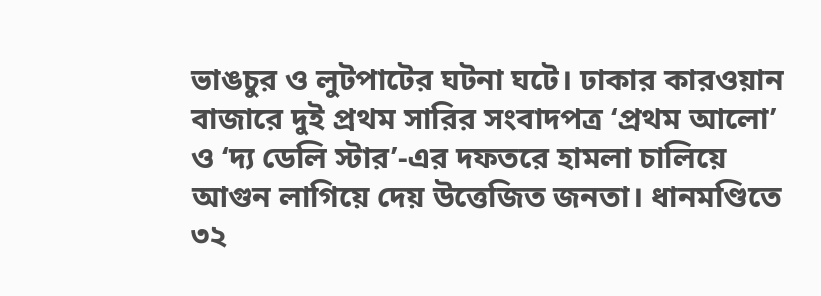ভাঙচুর ও লুটপাটের ঘটনা ঘটে। ঢাকার কারওয়ান বাজারে দুই প্রথম সারির সংবাদপত্র ‘প্রথম আলো’ ও ‘দ্য ডেলি স্টার’-এর দফতরে হামলা চালিয়ে আগুন লাগিয়ে দেয় উত্তেজিত জনতা। ধানমণ্ডিতে ৩২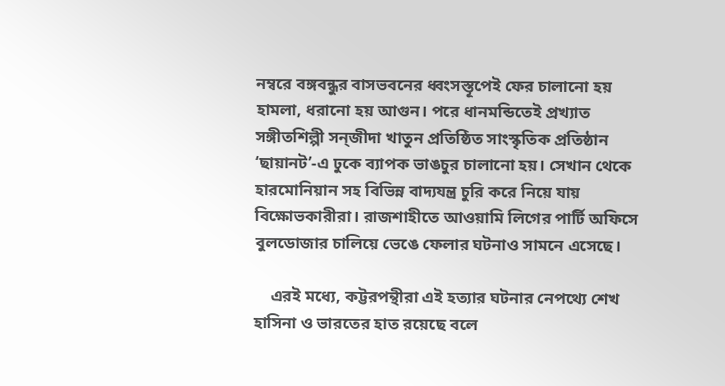নম্বরে বঙ্গবন্ধুর বাসভবনের ধ্বংসস্তূপেই ফের চালানো হয় হামলা, ধরানো হয় আগুন। পরে ধানমন্ডিতেই প্রখ্যাত সঙ্গীতশিল্পী সন্‌জীদা খাতুন প্রতিষ্ঠিত সাংস্কৃতিক প্রতিষ্ঠান ‘ছায়ানট’-এ ঢুকে ব্যাপক ভাঙচুর চালানো হয়। সেখান থেকে হারমোনিয়ান সহ বিভিন্ন বাদ্যযন্ত্র চুরি করে নিয়ে যায় বিক্ষোভকারীরা। রাজশাহীতে আওয়ামি লিগের পার্টি অফিসে বুলডোজার চালিয়ে ভেঙে ফেলার ঘটনাও সামনে এসেছে।

    এরই মধ্যে, কট্টরপন্থীরা এই হত্যার ঘটনার নেপথ্যে শেখ হাসিনা ও ভারতের হাত রয়েছে বলে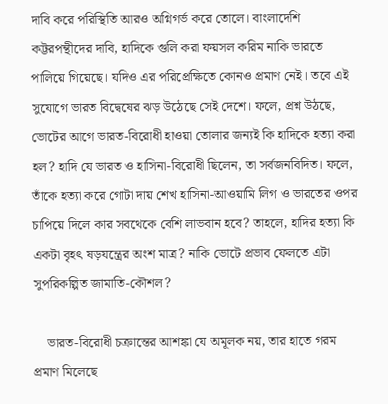দাবি করে পরিস্থিতি আরও অগ্নিগর্ভ করে তোলে। বাংলাদেশি কট্টরপন্থীদের দাবি, হাদিকে গুলি করা ফয়সল করিম নাকি ভারতে পালিয়ে গিয়েছে। যদিও এর পরিপ্রেক্ষিতে কোনও প্রমাণ নেই। তবে এই সুযোগে ভারত বিদ্বেষের ঝড় উঠেছে সেই দেশে। ফলে, প্রশ্ন উঠছে, ভোটের আগে ভারত-বিরোধী হাওয়া তোলার জন্যই কি হাদিকে হত্যা করা হল? হাদি যে ভারত ও হাসিনা-বিরোধী ছিলেন, তা সর্বজনবিদিত। ফলে, তাঁকে হত্যা করে গোটা দায় শেখ হাসিনা-আওয়ামি লিগ ও ভারতের ওপর চাপিয়ে দিলে কার সবথেকে বেশি লাভবান হবে? তাহলে, হাদির হত্যা কি একটা বৃহৎ ষড়যন্ত্রের অংশ মাত্র? নাকি ভোটে প্রভাব ফেলতে এটা সুপরিকল্পিত জামাতি-কৌশল?

    ভারত-বিরোধী চক্রান্তের আশঙ্কা যে অমূলক নয়, তার হাতে গরম প্রমাণ মিলেছে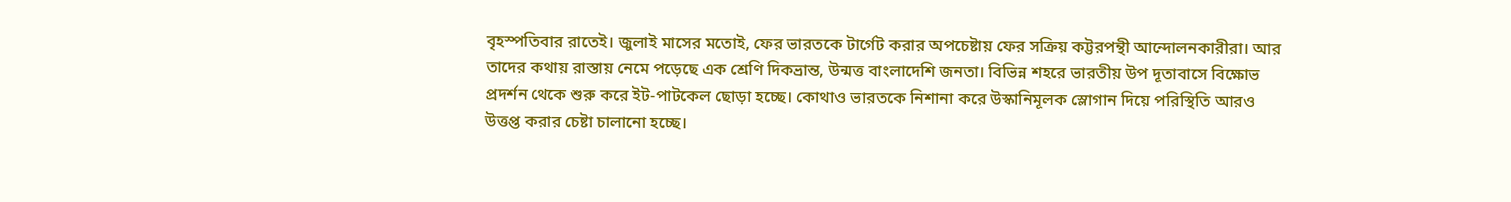বৃহস্পতিবার রাতেই। জুলাই মাসের মতোই, ফের ভারতকে টার্গেট করার অপচেষ্টায় ফের সক্রিয় কট্টরপন্থী আন্দোলনকারীরা। আর তাদের কথায় রাস্তায় নেমে পড়েছে এক শ্রেণি দিকভ্রান্ত, উন্মত্ত বাংলাদেশি জনতা। বিভিন্ন শহরে ভারতীয় উপ দূতাবাসে বিক্ষোভ প্রদর্শন থেকে শুরু করে ইট-পাটকেল ছোড়া হচ্ছে। কোথাও ভারতকে নিশানা করে উস্কানিমূলক স্লোগান দিয়ে পরিস্থিতি আরও উত্তপ্ত করার চেষ্টা চালানো হচ্ছে।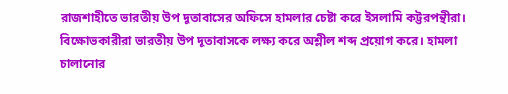রাজশাহীতে ভারতীয় উপ দূতাবাসের অফিসে হামলার চেষ্টা করে ইসলামি কট্টরপন্থীরা। বিক্ষোভকারীরা ভারতীয় উপ দূতাবাসকে লক্ষ্য করে অশ্লীল শব্দ প্রয়োগ করে। হামলা চালানোর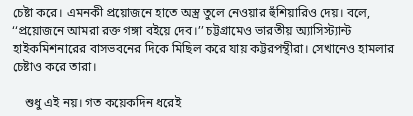চেষ্টা করে। এমনকী প্রয়োজনে হাতে অস্ত্র তুলে নেওয়ার হুঁশিয়ারিও দেয়। বলে, ‘‘প্রয়োজনে আমরা রক্ত গঙ্গা বইয়ে দেব।’’ চট্টগ্রামেও ভারতীয় অ্যাসিস্ট্যান্ট হাইকমিশনারের বাসভবনের দিকে মিছিল করে যায় কট্টরপন্থীরা। সেখানেও হামলার চেষ্টাও করে তারা।

    শুধু এই নয়। গত কয়েকদিন ধরেই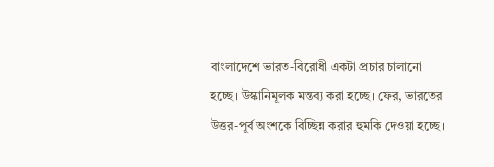বাংলাদেশে ভারত-বিরোধী একটা প্রচার চালানো হচ্ছে। উস্কানিমূলক মন্তব্য করা হচ্ছে। ফের, ভারতের উত্তর-পূর্ব অংশকে বিচ্ছিন্ন করার হুমকি দেওয়া হচ্ছে।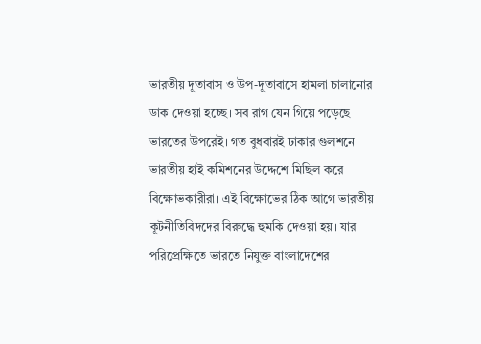ভারতীয় দূতাবাস ও উপ-দূতাবাসে হামলা চালানোর ডাক দেওয়া হচ্ছে। সব রাগ যেন গিয়ে পড়েছে ভারতের উপরেই। গত বুধবারই ঢাকার গুলশনে ভারতীয় হাই কমিশনের উদ্দেশে মিছিল করে বিক্ষোভকারীরা। এই বিক্ষোভের ঠিক আগে ভারতীয় কূটনীতিবিদদের বিরুদ্ধে হুমকি দেওয়া হয়। যার পরিপ্রেক্ষিতে ভারতে নিযুক্ত বাংলাদেশের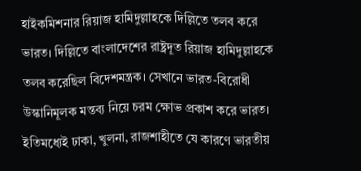হাইকমিশনার রিয়াজ হামিদুল্লাহকে দিল্লিতে তলব করে ভারত। দিল্লিতে বাংলাদেশের রাষ্ট্রদূত রিয়াজ হামিদুল্লাহকে তলব করেছিল বিদেশমন্ত্রক। সেখানে ভারত-বিরোধী উস্কানিমূলক মন্তব্য নিয়ে চরম ক্ষোভ প্রকাশ করে ভারত। ইতিমধ্যেই ঢাকা, খুলনা, রাজশাহীতে যে কারণে ভারতীয়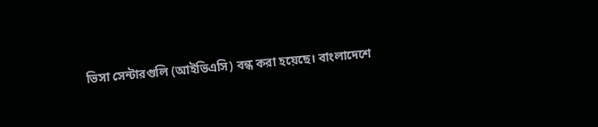ভিসা সেন্টারগুলি (আইভিএসি) বন্ধ করা হয়েছে। বাংলাদেশে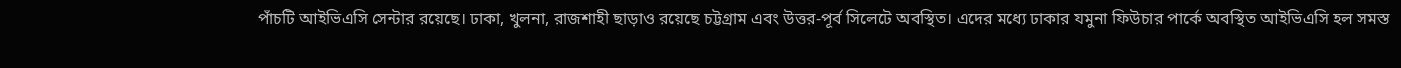পাঁচটি আইভিএসি সেন্টার রয়েছে। ঢাকা, খুলনা, রাজশাহী ছাড়াও রয়েছে চট্টগ্রাম এবং উত্তর-পূর্ব সিলেটে অবস্থিত। এদের মধ্যে ঢাকার যমুনা ফিউচার পার্কে অবস্থিত আইভিএসি হল সমস্ত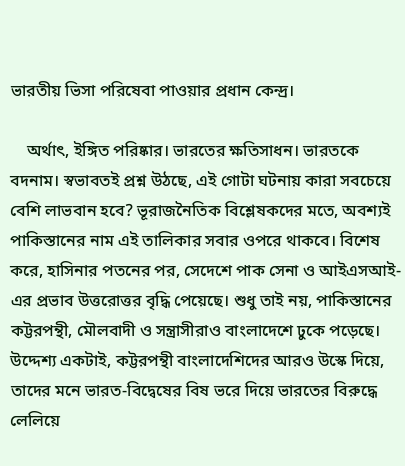ভারতীয় ভিসা পরিষেবা পাওয়ার প্রধান কেন্দ্র।

    অর্থাৎ, ইঙ্গিত পরিষ্কার। ভারতের ক্ষতিসাধন। ভারতকে বদনাম। স্বভাবতই প্রশ্ন উঠছে, এই গোটা ঘটনায় কারা সবচেয়ে বেশি লাভবান হবে? ভূরাজনৈতিক বিশ্লেষকদের মতে, অবশ্যই পাকিস্তানের নাম এই তালিকার সবার ওপরে থাকবে। বিশেষ করে, হাসিনার পতনের পর, সেদেশে পাক সেনা ও আইএসআই-এর প্রভাব উত্তরোত্তর বৃদ্ধি পেয়েছে। শুধু তাই নয়, পাকিস্তানের কট্টরপন্থী, মৌলবাদী ও সন্ত্রাসীরাও বাংলাদেশে ঢুকে পড়েছে। উদ্দেশ্য একটাই, কট্টরপন্থী বাংলাদেশিদের আরও উস্কে দিয়ে, তাদের মনে ভারত-বিদ্বেষের বিষ ভরে দিয়ে ভারতের বিরুদ্ধে লেলিয়ে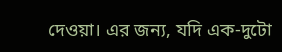দেওয়া। এর জন্য, যদি এক-দুটো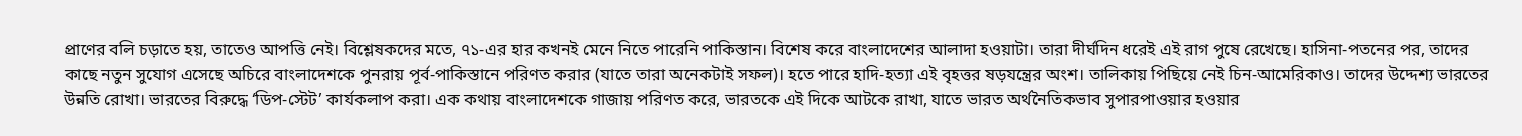প্রাণের বলি চড়াতে হয়, তাতেও আপত্তি নেই। বিশ্লেষকদের মতে, ৭১-এর হার কখনই মেনে নিতে পারেনি পাকিস্তান। বিশেষ করে বাংলাদেশের আলাদা হওয়াটা। তারা দীর্ঘদিন ধরেই এই রাগ পুষে রেখেছে। হাসিনা-পতনের পর, তাদের কাছে নতুন সুযোগ এসেছে অচিরে বাংলাদেশকে পুনরায় পূর্ব-পাকিস্তানে পরিণত করার (যাতে তারা অনেকটাই সফল)। হতে পারে হাদি-হত্যা এই বৃহত্তর ষড়যন্ত্রের অংশ। তালিকায় পিছিয়ে নেই চিন-আমেরিকাও। তাদের উদ্দেশ্য ভারতের উন্নতি রোখা। ভারতের বিরুদ্ধে ‘ডিপ-স্টেট’ কার্যকলাপ করা। এক কথায় বাংলাদেশকে গাজায় পরিণত করে, ভারতকে এই দিকে আটকে রাখা, যাতে ভারত অর্থনৈতিকভাব সুপারপাওয়ার হওয়ার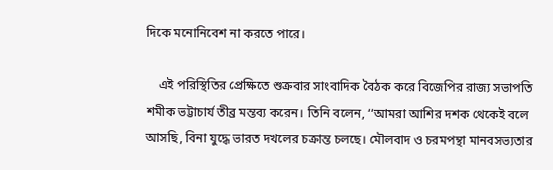দিকে মনোনিবেশ না করতে পারে।

    এই পরিস্থিতির প্রেক্ষিতে শুক্রবার সাংবাদিক বৈঠক করে বিজেপির রাজ্য সভাপতি শমীক ভট্টাচার্য তীব্র মন্তব্য করেন। তিনি বলেন, ‘‘আমরা আশির দশক থেকেই বলে আসছি, বিনা যুদ্ধে ভারত দখলের চক্রান্ত চলছে। মৌলবাদ ও চরমপন্থা মানবসভ্যতার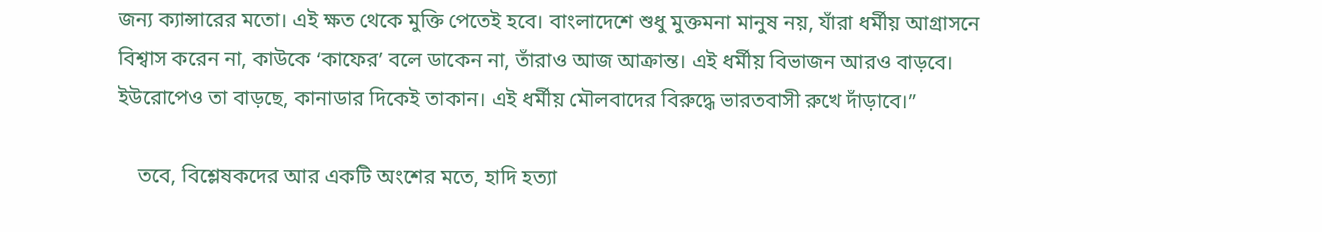জন্য ক্যান্সারের মতো। এই ক্ষত থেকে মুক্তি পেতেই হবে। বাংলাদেশে শুধু মুক্তমনা মানুষ নয়, যাঁরা ধর্মীয় আগ্রাসনে বিশ্বাস করেন না, কাউকে ‘কাফের’ বলে ডাকেন না, তাঁরাও আজ আক্রান্ত। এই ধর্মীয় বিভাজন আরও বাড়বে। ইউরোপেও তা বাড়ছে, কানাডার দিকেই তাকান। এই ধর্মীয় মৌলবাদের বিরুদ্ধে ভারতবাসী রুখে দাঁড়াবে।”

    তবে, বিশ্লেষকদের আর একটি অংশের মতে, হাদি হত্যা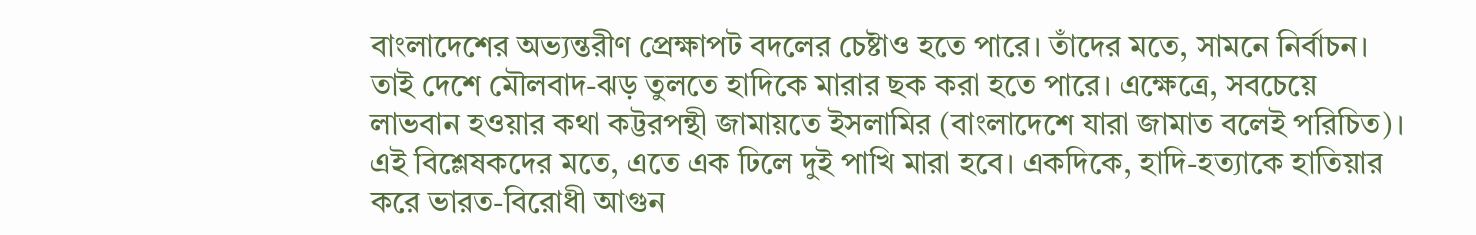বাংলাদেশের অভ্যন্তরীণ প্রেক্ষাপট বদলের চেষ্টাও হতে পারে। তাঁদের মতে, সামনে নির্বাচন। তাই দেশে মৌলবাদ-ঝড় তুলতে হাদিকে মারার ছক করা হতে পারে। এক্ষেত্রে, সবচেয়ে লাভবান হওয়ার কথা কট্টরপন্থী জামায়তে ইসলামির (বাংলাদেশে যারা জামাত বলেই পরিচিত)। এই বিশ্লেষকদের মতে, এতে এক ঢিলে দুই পাখি মারা হবে। একদিকে, হাদি-হত্যাকে হাতিয়ার করে ভারত-বিরোধী আগুন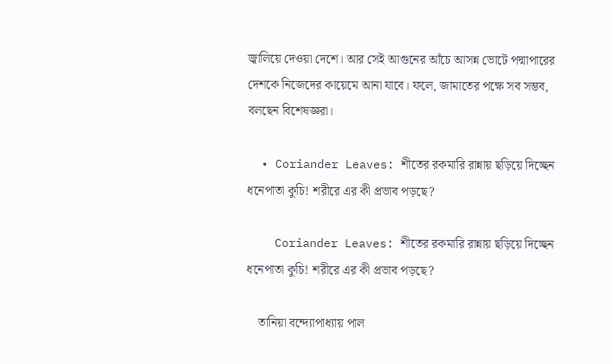জ্বালিয়ে দেওয়া দেশে। আর সেই আগুনের আঁচে আসন্ন ভোটে পদ্মাপারের দেশকে নিজেদের কায়েমে আনা যাবে। ফলে, জামাতের পক্ষে সব সম্ভব, বলছেন বিশেষজ্ঞরা।

  • Coriander Leaves: শীতের রকমারি রান্নায় ছড়িয়ে দিচ্ছেন ধনেপাতা কুচি! শরীরে এর কী প্রভাব পড়ছে?

    Coriander Leaves: শীতের রকমারি রান্নায় ছড়িয়ে দিচ্ছেন ধনেপাতা কুচি! শরীরে এর কী প্রভাব পড়ছে?

    তানিয়া বন্দ্যোপাধ্যায় পাল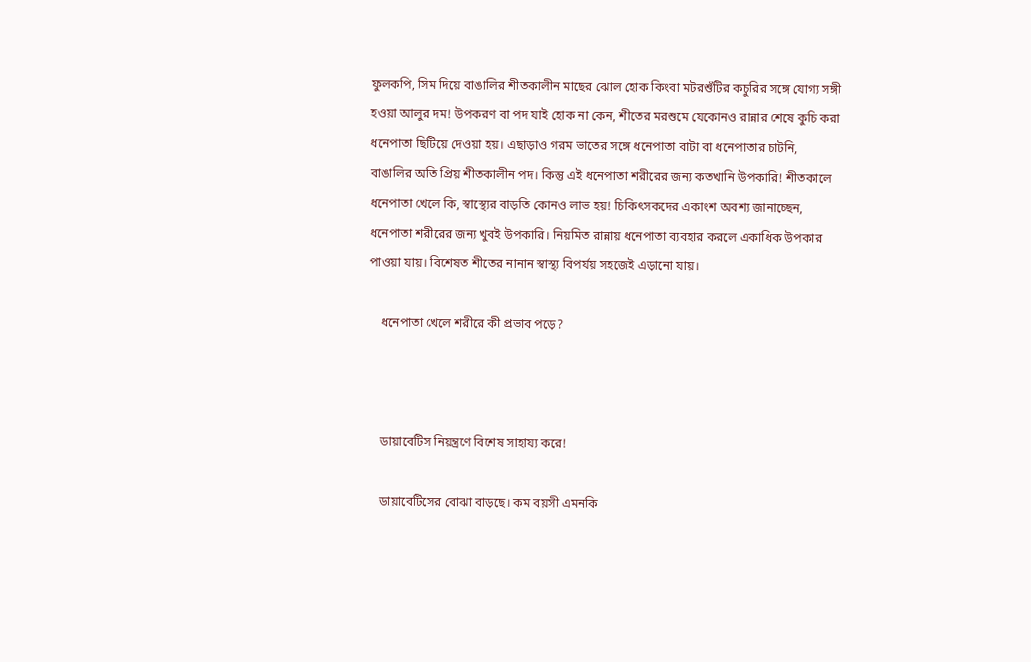ফুলকপি, সিম দিয়ে বাঙালির শীতকালীন মাছের ঝোল হোক কিংবা মটরশুঁটির কচুরির সঙ্গে যোগ্য সঙ্গী হওয়া আলুর দম! উপকরণ বা পদ যাই হোক না কেন, শীতের মরশুমে যেকোনও রান্নার শেষে কুচি করা ধনেপাতা ছিটিয়ে দেওয়া হয়। এছাড়াও গরম ভাতের সঙ্গে ধনেপাতা বাটা বা ধনেপাতার চাটনি, বাঙালির অতি প্রিয় শীতকালীন পদ। কিন্তু এই ধনেপাতা শরীরের জন্য কতখানি উপকারি! শীতকালে ধনেপাতা খেলে কি, স্বাস্থ্যের বাড়তি কোনও লাভ হয়! চিকিৎসকদের একাংশ অবশ্য জানাচ্ছেন, ধনেপাতা শরীরের জন্য খুবই উপকারি। নিয়মিত রান্নায় ধনেপাতা ব্যবহার করলে একাধিক উপকার পাওয়া যায়। বিশেষত শীতের নানান স্বাস্থ্য বিপর্যয় সহজেই এড়ানো যায়‌।

    ধনেপাতা খেলে শরীরে কী প্রভাব পড়ে?



    ডায়াবেটিস নিয়ন্ত্রণে বিশেষ সাহায্য করে!

    ডায়াবেটিসের বোঝা বাড়ছে। কম বয়সী এমনকি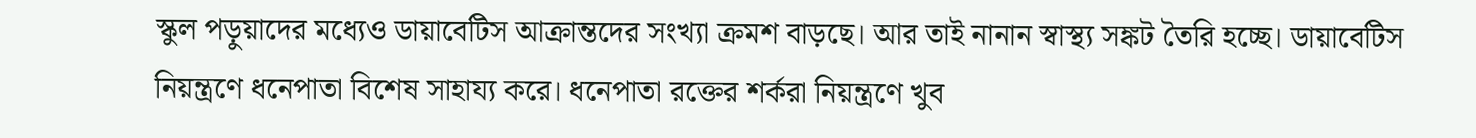স্কুল পড়ুয়াদের মধ্যেও ডায়াবেটিস আক্রান্তদের সংখ্যা ক্রমশ বাড়ছে। আর তাই নানান স্বাস্থ্য সঙ্কট তৈরি হচ্ছে। ডায়াবেটিস নিয়ন্ত্রণে ধনেপাতা বিশেষ সাহায্য করে। ধনেপাতা রক্তের শর্করা নিয়ন্ত্রণে খুব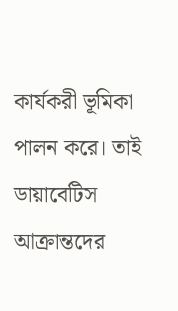কার্যকরী ভূমিকা পালন করে। তাই ডায়াবেটিস আক্রান্তদের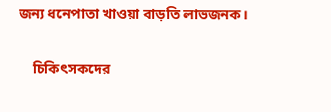জন্য ধনেপাতা খাওয়া বাড়তি লাভজনক।

    চিকিৎসকদের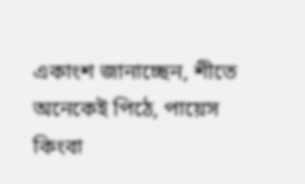একাংশ জানাচ্ছেন, শীতে অনেকেই পিঠে, পায়েস কিংবা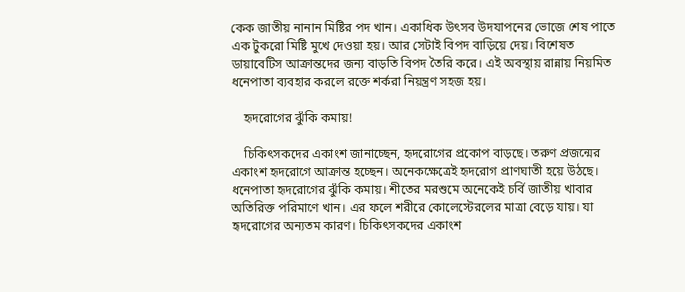কেক জাতীয় নানান মিষ্টির পদ খান। একাধিক উৎসব উদযাপনের ভোজে শেষ পাতে এক টুকরো মিষ্টি মুখে দেওয়া হয়। আর সেটাই বিপদ বাড়িয়ে দেয়। বিশেষত ডায়াবেটিস আক্রান্তদের জন্য বাড়তি বিপদ তৈরি করে। এই অবস্থায় রান্নায় নিয়মিত ধনেপাতা ব্যবহার করলে রক্তে শর্করা নিয়ন্ত্রণ সহজ হয়‌।

    হৃদরোগের ঝুঁকি কমায়!

    চিকিৎসকদের একাংশ জানাচ্ছেন, হৃদরোগের প্রকোপ বাড়ছে। তরুণ প্রজন্মের একাংশ হৃদরোগে আক্রান্ত হচ্ছেন। অনেকক্ষেত্রেই হৃদরোগ প্রাণঘাতী হয়ে উঠছে। ধনেপাতা হৃদরোগের ঝুঁকি কমায়। শীতের মরশুমে অনেকেই চর্বি জাতীয় খাবার অতিরিক্ত পরিমাণে খান। এর ফলে শরীরে কোলেস্টেরলের মাত্রা বেড়ে যায়। যা হৃদরোগের অন্যতম কারণ। চিকিৎসকদের একাংশ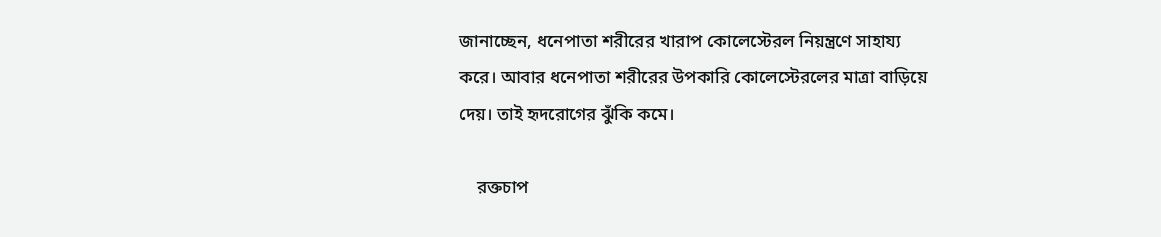জানাচ্ছেন, ধনেপাতা শরীরের খারাপ কোলেস্টেরল নিয়ন্ত্রণে সাহায্য করে। আবার ধনেপাতা শরীরের উপকারি কোলেস্টেরলের মাত্রা বাড়িয়ে দেয়। তাই হৃদরোগের ঝুঁকি কমে।

    রক্তচাপ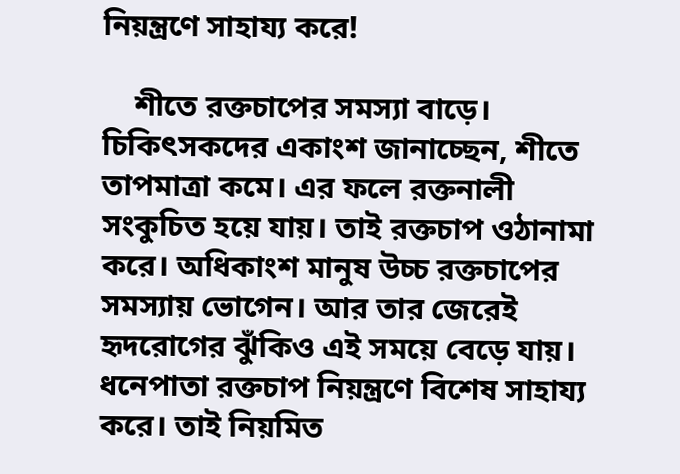নিয়ন্ত্রণে সাহায্য করে!

    শীতে রক্তচাপের সমস্যা বাড়ে। চিকিৎসকদের একাংশ জানাচ্ছেন, শীতে তাপমাত্রা কমে। এর ফলে রক্তনালী সংকুচিত হয়ে যায়। তাই রক্তচাপ ওঠানামা করে। অধিকাংশ মানুষ উচ্চ রক্তচাপের সমস্যায় ভোগেন। আর তার জেরেই হৃদরোগের ঝুঁকিও এই সময়ে বেড়ে যায়। ধনেপাতা রক্তচাপ নিয়ন্ত্রণে বিশেষ সাহায্য করে। তাই নিয়মিত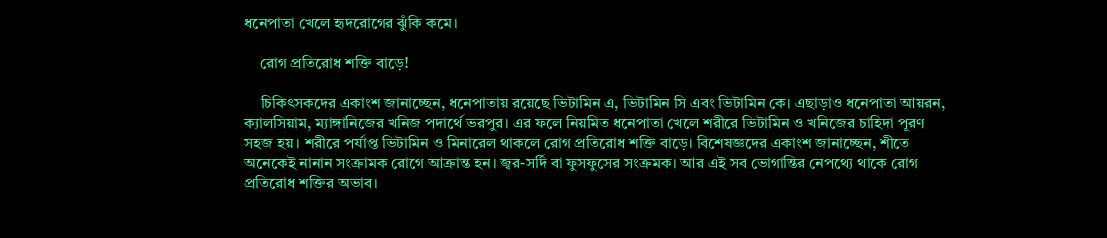ধনেপাতা খেলে হৃদরোগের ঝুঁকি কমে।

    রোগ প্রতিরোধ শক্তি বাড়ে!

    চিকিৎসকদের একাংশ জানাচ্ছেন, ধনেপাতায় রয়েছে ভিটামিন এ, ভিটামিন সি এবং ভিটামিন কে। এছাড়াও ধনেপাতা আয়রন, ক্যালসিয়াম, ম্যাঙ্গানিজের খনিজ পদার্থে ভরপুর। এর ফলে নিয়মিত ধনেপাতা খেলে শরীরে ভিটামিন ও খনিজের চাহিদা পূরণ সহজ হয়। শরীরে পর্যাপ্ত ভিটামিন ও মিনারেল থাকলে রোগ প্রতিরোধ শক্তি বাড়ে। বিশেষজ্ঞদের একাংশ জানাচ্ছেন, শীতে অনেকেই নানান সংক্রামক রোগে আক্রান্ত হন। জ্বর-সর্দি বা ফুসফুসের সংক্রমক। আর এই সব ভোগান্তির নেপথ্যে থাকে রোগ প্রতিরোধ শক্তির অভাব।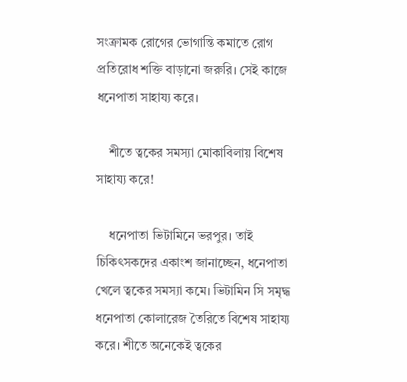সংক্রামক রোগের ভোগান্তি কমাতে রোগ প্রতিরোধ শক্তি বাড়ানো জরুরি। সেই কাজে ধনেপাতা সাহায্য করে।

    শীতে ত্বকের সমস্যা মোকাবিলায় বিশেষ সাহায্য করে!

    ধনেপাতা ভিটামিনে ভরপুর। তাই চিকিৎসকদের একাংশ জানাচ্ছেন, ধনেপাতা খেলে ত্বকের সমস্যা কমে। ভিটামিন সি সমৃদ্ধ ধনেপাতা কোলারেজ তৈরিতে বিশেষ সাহায্য করে। শীতে অনেকেই ত্বকের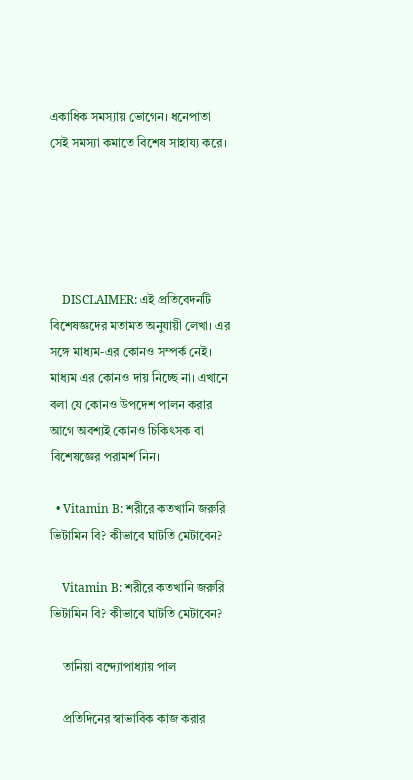একাধিক সমস্যায় ভোগেন। ধনেপাতা সেই সমস্যা কমাতে বিশেষ সাহায্য করে।





    DISCLAIMER: এই প্রতিবেদনটি বিশেষজ্ঞদের মতামত অনুযায়ী লেখা। এর সঙ্গে মাধ্যম-এর কোনও সম্পর্ক নেই। মাধ্যম এর কোনও দায় নিচ্ছে না। এখানে বলা যে কোনও উপদেশ পালন করার আগে অবশ্যই কোনও চিকিৎসক বা বিশেষজ্ঞের পরামর্শ নিন।

  • Vitamin B: শরীরে কতখানি জরুরি ভিটামিন বি? কীভাবে ঘাটতি মেটাবেন?

    Vitamin B: শরীরে কতখানি জরুরি ভিটামিন বি? কীভাবে ঘাটতি মেটাবেন?

    তানিয়া বন্দ্যোপাধ্যায় পাল

    প্রতিদিনের স্বাভাবিক কাজ করার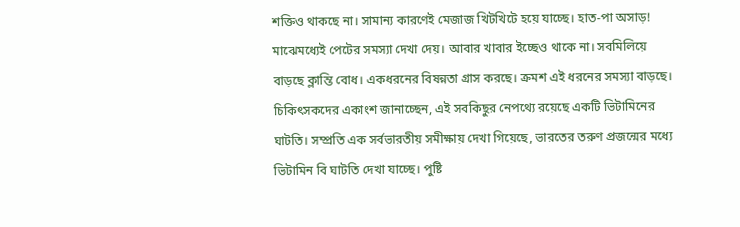শক্তিও থাকছে না। সামান্য কারণেই মেজাজ খিটখিটে হয়ে যাচ্ছে। হাত-পা অসাড়‌! মাঝেমধ্যেই পেটের সমস্যা দেখা দেয়। আবার খাবার ইচ্ছেও থাকে না। সবমিলিয়ে বাড়ছে ক্লান্তি বোধ। একধরনের বিষন্নতা গ্রাস করছে। ক্রমশ এই ধরনের সমস্যা বাড়ছে। চিকিৎসকদের একাংশ জানাচ্ছেন, এই সবকিছুর নেপথ্যে রয়েছে একটি ভিটামিনের ঘাটতি। সম্প্রতি এক সর্বভারতীয় সমীক্ষায় দেখা গিয়েছে, ভারতের তরুণ প্রজন্মের মধ্যে ভিটামিন বি ঘাটতি দেখা যাচ্ছে। পুষ্টি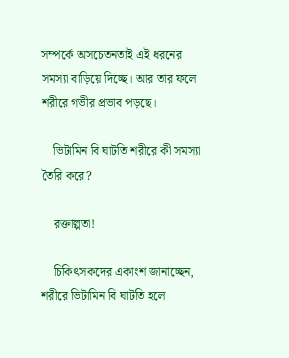সম্পর্কে অসচেতনতাই এই ধরনের সমস্যা বাড়িয়ে দিচ্ছে। আর তার ফলে শরীরে গভীর প্রভাব পড়ছে।

    ভিটামিন বি ঘাটতি শরীরে কী সমস্যা তৈরি করে?

    রক্তাল্পতা!

    চিকিৎসকদের একাংশ জানাচ্ছেন, শরীরে ভিটামিন বি ঘাটতি হলে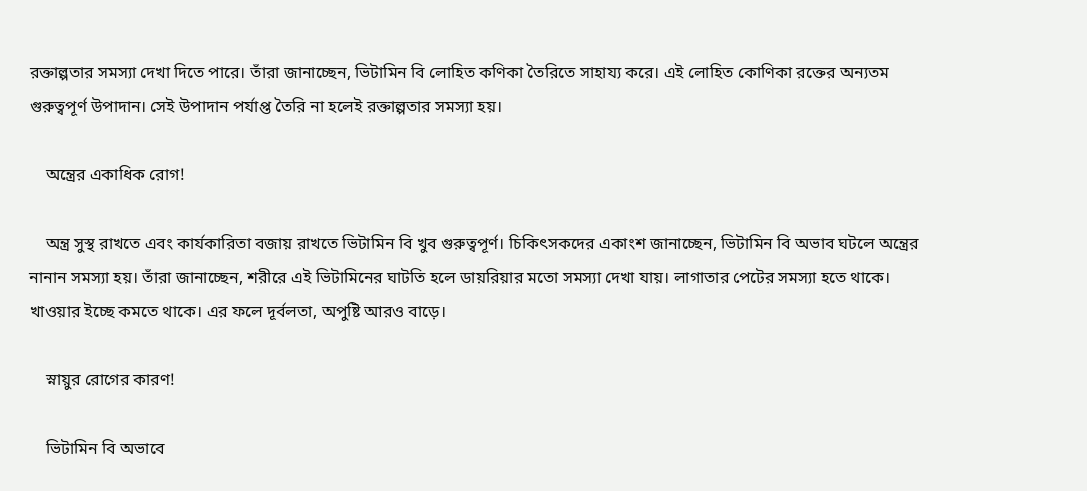রক্তাল্পতার সমস্যা দেখা দিতে পারে। তাঁরা জানাচ্ছেন, ভিটামিন বি লোহিত কণিকা তৈরিতে সাহায্য করে। এই লোহিত কোণিকা রক্তের অন্যতম গুরুত্বপূর্ণ উপাদান। সেই উপাদান পর্যাপ্ত তৈরি না হলেই রক্তাল্পতার সমস্যা হয়।

    অন্ত্রের একাধিক রোগ!

    অন্ত্র সুস্থ রাখতে এবং কার্যকারিতা বজায় রাখতে ভিটামিন বি খুব গুরুত্বপূর্ণ। চিকিৎসকদের একাংশ জানাচ্ছেন, ভিটামিন বি অভাব ঘটলে অন্ত্রের নানান সমস্যা হয়। তাঁরা জানাচ্ছেন, শরীরে এই ভিটামিনের ঘাটতি হলে ডায়রিয়ার মতো সমস্যা দেখা যায়। লাগাতার পেটের সমস্যা হতে থাকে। খাওয়ার ইচ্ছে কমতে থাকে। এর ফলে দূর্বলতা, অপুষ্টি আরও বাড়ে।

    স্নায়ুর রোগের কারণ!

    ভিটামিন বি অভাবে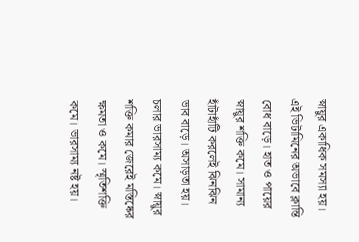স্নায়ুর একাধিক সমস্যা হয়। এই ভিটামিনের অভাবে ক্লান্তি বোধ বাড়ে। হাত ও পায়ের স্নায়ুর শক্তি কমে। সামান্য হাঁটাহাঁটি করলেই ঝিনঝিন ভাব বাড়ে। অসাড়তা হয়। চলার ভারসাম্য কমে। স্নায়ুর শক্তি কমার জেরেই মস্তিষ্কের ক্ষমতা ও কমে। স্মৃতিশক্তি কমে। ভারসাম্য নষ্ট হয়।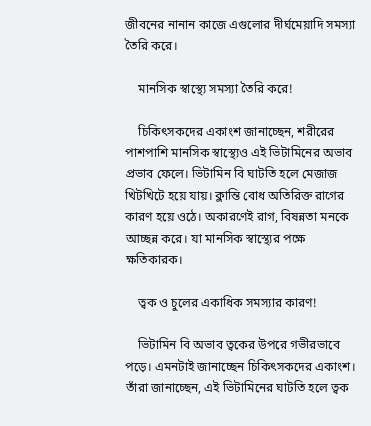জীবনের নানান কাজে এগুলোর দীর্ঘমেয়াদি সমস্যা তৈরি করে।

    মানসিক স্বাস্থ্যে সমস্যা তৈরি করে!

    চিকিৎসকদের একাংশ জানাচ্ছেন, শরীরের পাশপাশি মানসিক স্বাস্থ্যেও এই ভিটামিনের অভাব প্রভাব ফেলে। ভিটামিন বি ঘাটতি হলে মেজাজ খিটখিটে হয়ে যায়। ক্লান্তি বোধ অতিরিক্ত রাগের কারণ হয়ে ওঠে। অকারণেই রাগ, বিষন্নতা মনকে আচ্ছন্ন করে। যা মানসিক স্বাস্থ্যের পক্ষে ক্ষতিকারক।

    ত্বক ও চুলের একাধিক সমস্যার কারণ!

    ভিটামিন বি অভাব ত্বকের উপরে গভীরভাবে পড়ে। এমনটাই জানাচ্ছেন‌ চিকিৎসকদের একাংশ। তাঁরা জানাচ্ছেন, এই ভিটামিনের ঘাটতি হলে ত্বক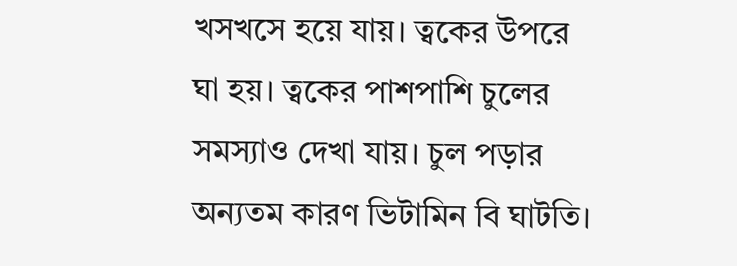খসখসে হয়ে যায়। ত্বকের উপরে ঘা হয়। ত্বকের পাশপাশি চুলের সমস্যাও দেখা যায়। চুল পড়ার অন্যতম কারণ ভিটামিন বি ঘাটতি।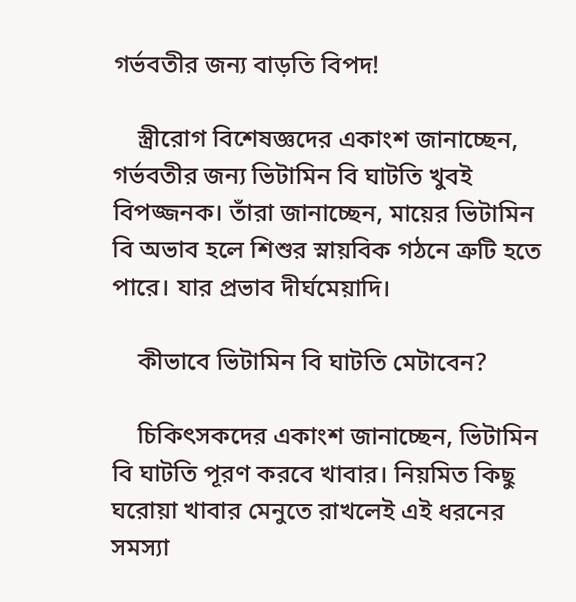গর্ভবতীর জন্য বাড়তি বিপদ!

    স্ত্রীরোগ বিশেষজ্ঞদের একাংশ জানাচ্ছেন, গর্ভবতীর জন্য ভিটামিন বি ঘাটতি খুবই বিপজ্জনক। তাঁরা জানাচ্ছেন, মায়ের ভিটামিন বি অভাব হলে শিশুর স্নায়বিক গঠনে ত্রুটি হতে পারে। যার প্রভাব দীর্ঘমেয়াদি।

    কীভাবে ভিটামিন বি ঘাটতি মেটাবেন?

    চিকিৎসকদের একাংশ জানাচ্ছেন, ভিটামিন বি ঘাটতি পূরণ করবে খাবার। নিয়মিত কিছু ঘরোয়া খাবার মেনুতে রাখলেই এই ধরনের সমস্যা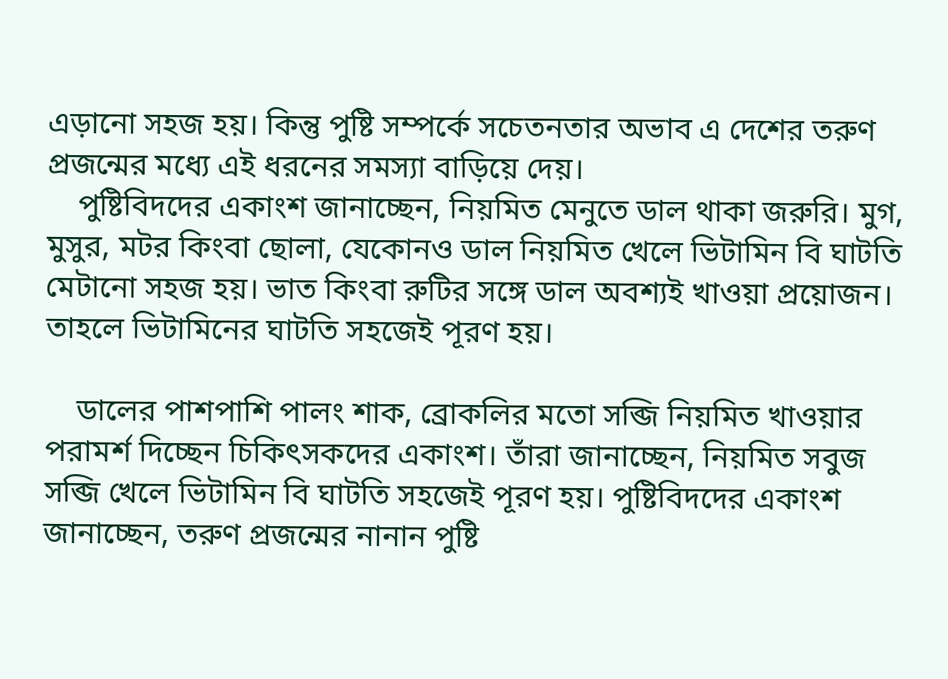এড়ানো সহজ হয়। কিন্তু পুষ্টি সম্পর্কে সচেতনতার অভাব এ দেশের তরুণ প্রজন্মের মধ্যে এই ধরনের সমস্যা বাড়িয়ে দেয়।
    পুষ্টিবিদদের একাংশ জানাচ্ছেন, নিয়মিত মেনুতে ডাল থাকা জরুরি। মুগ, মুসুর, মটর কিংবা ছোলা, যেকোনও ডাল নিয়মিত খেলে ভিটামিন বি ঘাটতি মেটানো সহজ হয়। ভাত কিংবা রুটির সঙ্গে ডাল অবশ্যই খাওয়া প্রয়োজন। তাহলে ভিটামিনের ঘাটতি সহজেই পূরণ হয়।

    ডালের পাশপাশি পালং শাক, ব্রোকলির মতো সব্জি নিয়মিত খাওয়ার পরামর্শ দিচ্ছেন চিকিৎসকদের একাংশ। তাঁরা জানাচ্ছেন, নিয়মিত সবুজ সব্জি খেলে ভিটামিন বি ঘাটতি সহজেই পূরণ হয়। পুষ্টিবিদদের একাংশ জানাচ্ছেন, তরুণ প্রজন্মের নানান পুষ্টি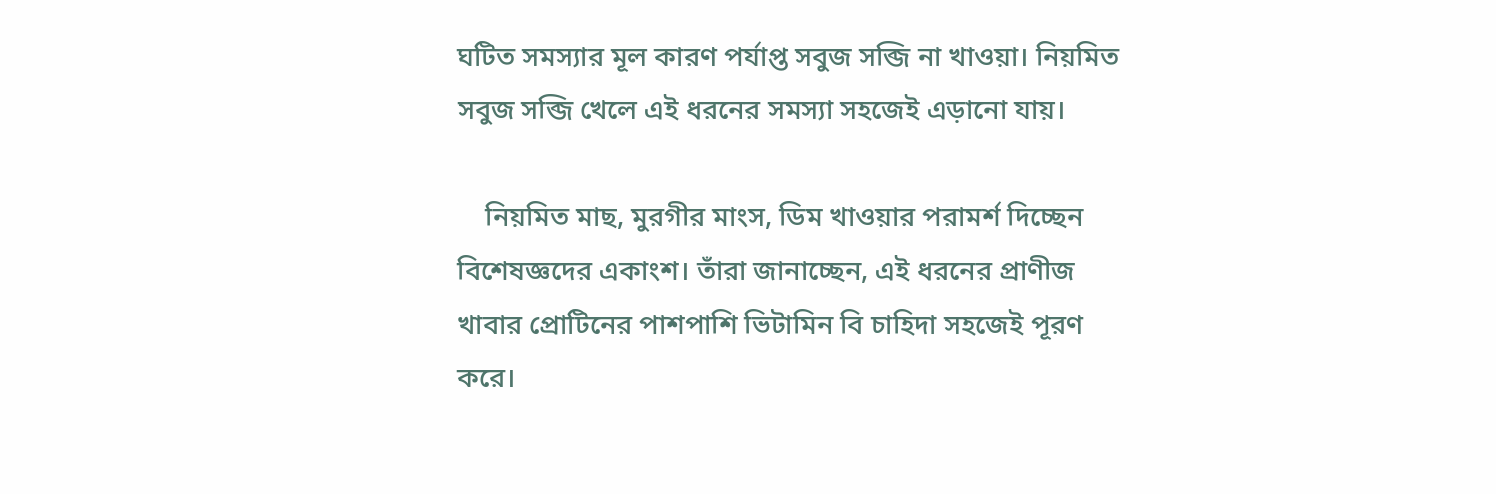ঘটিত সমস্যার মূল কারণ পর্যাপ্ত সবুজ সব্জি না খাওয়া। নিয়মিত সবুজ সব্জি খেলে এই ধরনের সমস্যা সহজেই এড়ানো‌ যায়।

    নিয়মিত মাছ, মুরগীর মাংস, ডিম খাওয়ার পরামর্শ দিচ্ছেন বিশেষজ্ঞদের একাংশ। তাঁরা জানাচ্ছেন, এই ধরনের প্রাণীজ খাবার প্রোটিনের পাশপাশি ভিটামিন বি চাহিদা সহজেই পূরণ করে।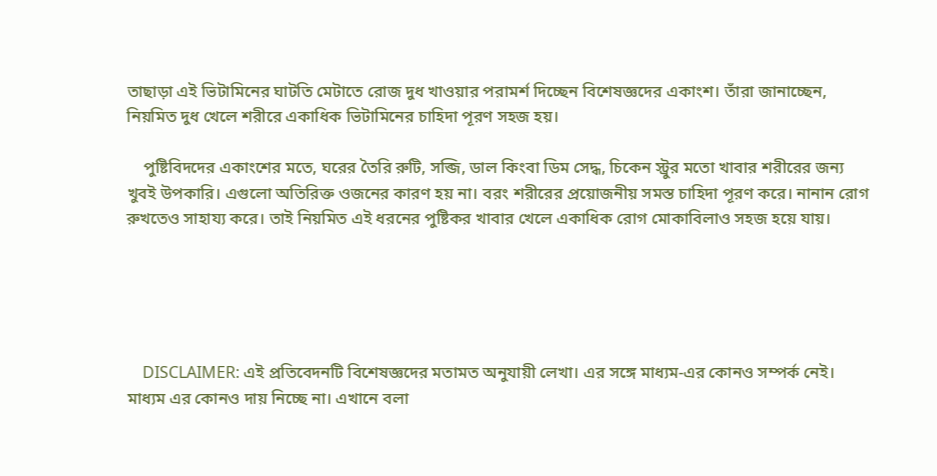তাছাড়া এই ভিটামিনের ঘাটতি মেটাতে রোজ দুধ খাওয়ার পরামর্শ দিচ্ছেন বিশেষজ্ঞদের একাংশ। তাঁরা জানাচ্ছেন, নিয়মিত দুধ খেলে শরীরে একাধিক ভিটামিনের চাহিদা পূরণ সহজ হয়।

    পুষ্টিবিদদের একাংশের মতে, ঘরের তৈরি রুটি, সব্জি, ডাল কিংবা ডিম সেদ্ধ, চিকেন স্ট্রুর মতো খাবার শরীরের জন্য খুবই উপকারি। এগুলো অতিরিক্ত ওজনের কারণ হয় না। বরং শরীরের প্রয়োজনীয় সমস্ত চাহিদা পূরণ করে। নানান রোগ রুখতেও সাহায্য করে। তাই নিয়মিত এই ধরনের পুষ্টিকর খাবার খেলে একাধিক রোগ মোকাবিলাও সহজ হয়ে যায়।





    DISCLAIMER: এই প্রতিবেদনটি বিশেষজ্ঞদের মতামত অনুযায়ী লেখা। এর সঙ্গে মাধ্যম-এর কোনও সম্পর্ক নেই। মাধ্যম এর কোনও দায় নিচ্ছে না। এখানে বলা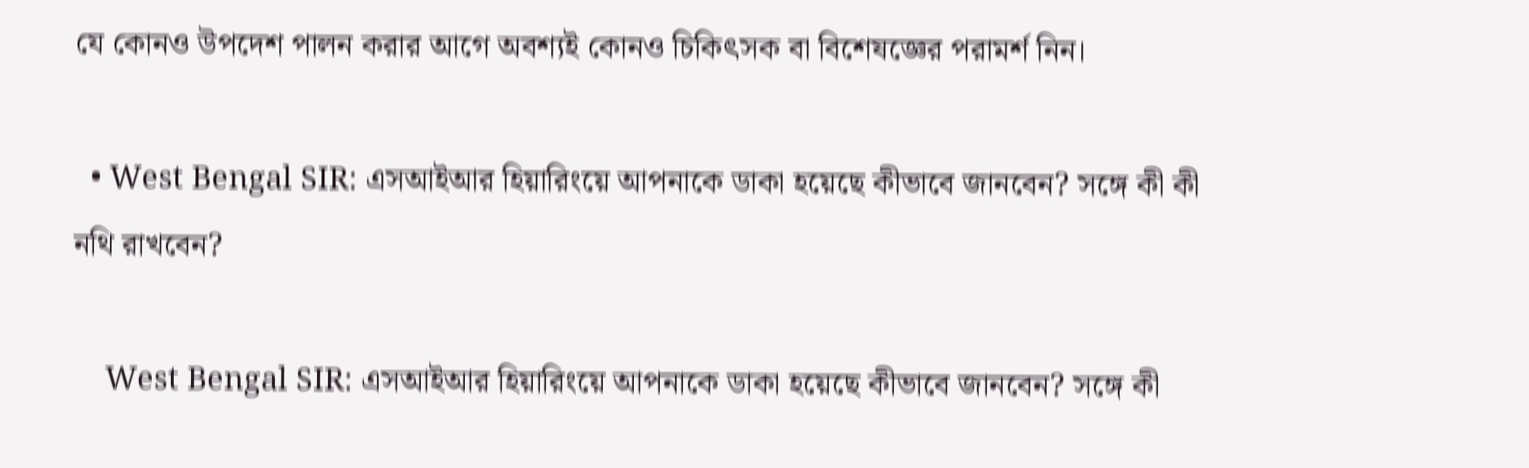যে কোনও উপদেশ পালন করার আগে অবশ্যই কোনও চিকিৎসক বা বিশেষজ্ঞের পরামর্শ নিন।

  • West Bengal SIR: এসআইআর হিয়ারিংয়ে আপনাকে ডাকা হয়েছে কীভাবে জানবেন? সঙ্গে কী কী নথি রাখবেন?

    West Bengal SIR: এসআইআর হিয়ারিংয়ে আপনাকে ডাকা হয়েছে কীভাবে জানবেন? সঙ্গে কী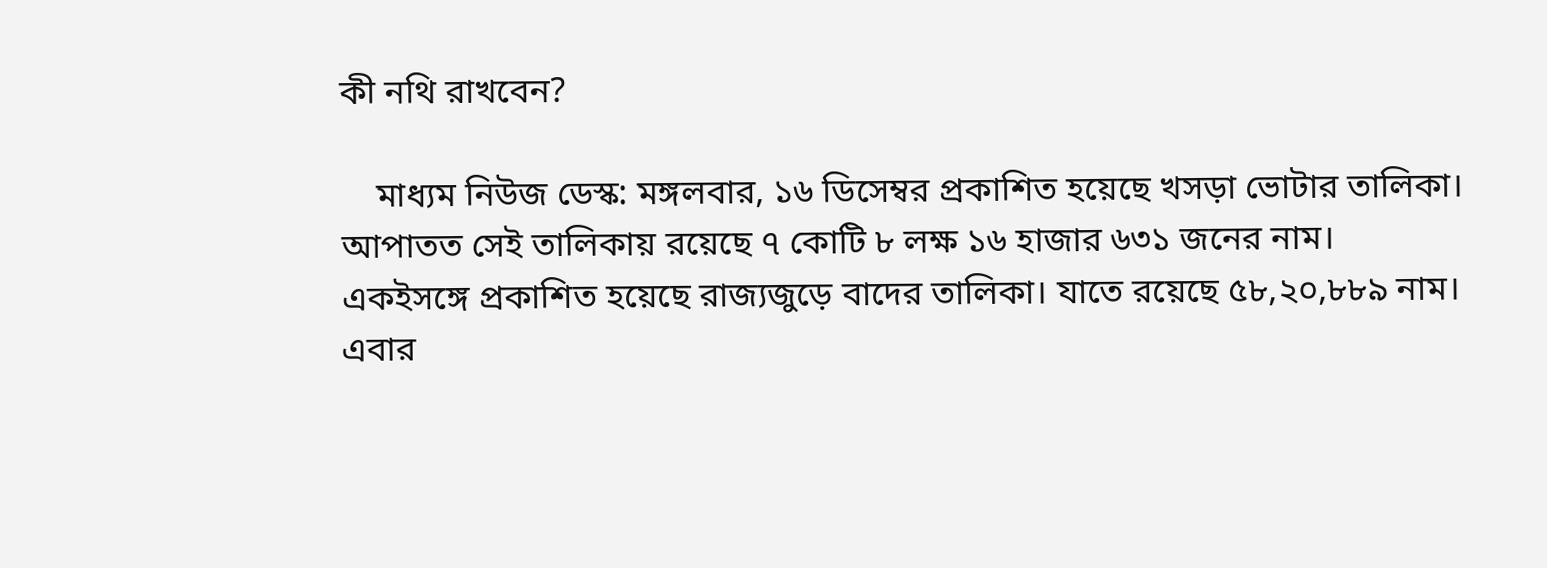কী নথি রাখবেন?

    মাধ্যম নিউজ ডেস্ক: মঙ্গলবার, ১৬ ডিসেম্বর প্রকাশিত হয়েছে খসড়া ভোটার তালিকা। আপাতত সেই তালিকায় রয়েছে ৭ কোটি ৮ লক্ষ ১৬ হাজার ৬৩১ জনের নাম। একইসঙ্গে প্রকাশিত হয়েছে রাজ্যজুড়ে বাদের তালিকা। যাতে রয়েছে ৫৮,২০,৮৮৯ নাম। এবার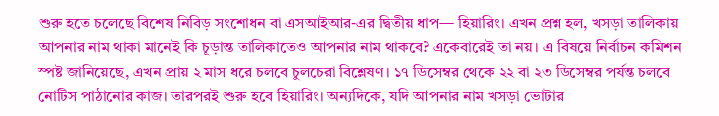শুরু হতে চলেছে বিশেষ নিবিড় সংশোধন বা এসআইআর-এর দ্বিতীয় ধাপ— হিয়ারিং। এখন প্রশ্ন হল, খসড়া তালিকায় আপনার নাম থাকা মানেই কি চূড়ান্ত তালিকাতেও আপনার নাম থাকবে? একেবারেই তা নয়। এ বিষয়ে নির্বাচন কমিশন স্পষ্ট জানিয়েছে, এখন প্রায় ২ মাস ধরে চলবে চুলচেরা বিশ্লেষণ। ১৭ ডিসেম্বর থেকে ২২ বা ২৩ ডিসেম্বর পর্যন্ত চলবে নোটিস পাঠানোর কাজ। তারপরই শুরু হবে হিয়ারিং। অন্যদিকে, যদি আপনার নাম খসড়া ভোটার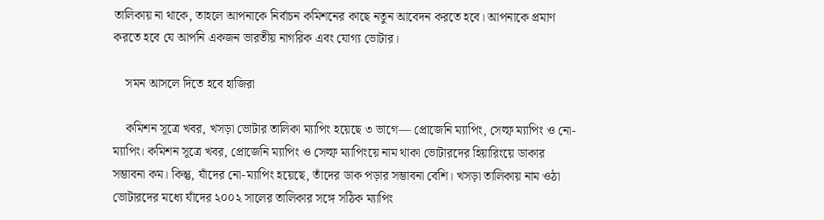তালিকায় না থাকে, তাহলে আপনাকে নির্বাচন কমিশনের কাছে নতুন আবেদন করতে হবে। আপনাকে প্রমাণ করতে হবে যে আপনি একজন ভারতীয় নাগরিক এবং যোগ্য ভোটার।

    সমন আসলে দিতে হবে হাজিরা

    কমিশন সূত্রে খবর, খসড়া ভোটার তালিকা ম্যাপিং হয়েছে ৩ ভাগে— প্রোজেনি ম্যাপিং, সেল্ফ ম্যাপিং ও নো-ম্যাপিং। কমিশন সূত্রে খবর, প্রোজেনি ম্যাপিং ও সেল্ফ ম্যাপিংয়ে নাম থাকা ভোটারদের হিয়ারিংয়ে ডাকার সম্ভাবনা কম। কিন্তু, যাঁদের নো-ম্যাপিং হয়েছে, তাঁদের ডাক পড়ার সম্ভাবনা বেশি। খসড়া তালিকায় নাম ওঠা ভোটারদের মধ্যে যাঁদের ২০০২ সালের তালিকার সঙ্গে সঠিক ম্যাপিং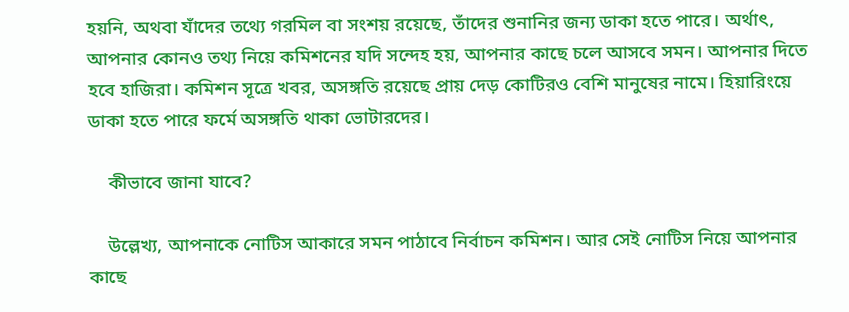হয়নি, অথবা যাঁদের তথ্যে গরমিল বা সংশয় রয়েছে, তাঁদের শুনানির জন্য ডাকা হতে পারে। অর্থাৎ, আপনার কোনও তথ্য নিয়ে কমিশনের যদি সন্দেহ হয়, আপনার কাছে চলে আসবে সমন। আপনার দিতে হবে হাজিরা। কমিশন সূত্রে খবর, অসঙ্গতি রয়েছে প্রায় দেড় কোটিরও বেশি মানুষের নামে। হিয়ারিংয়ে ডাকা হতে পারে ফর্মে অসঙ্গতি থাকা ভোটারদের।

    কীভাবে জানা যাবে?

    উল্লেখ্য, আপনাকে নোটিস আকারে সমন পাঠাবে নির্বাচন কমিশন। আর সেই নোটিস নিয়ে আপনার কাছে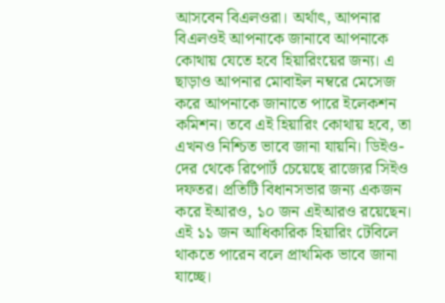আসবেন বিএলওরা। অর্থাৎ, আপনার বিএলওই আপনাকে জানাবে আপনাকে কোথায় যেতে হবে হিয়ারিংয়ের জন্য। এ ছাড়াও আপনার মোবাইল নম্বরে মেসেজ করে আপনাকে জানাতে পারে ইলেকশন কমিশন। তবে এই হিয়ারিং কোথায় হবে, তা এখনও নিশ্চিত ভাবে জানা যায়নি। ডিইও-দের থেকে রিপোর্ট চেয়েছে রাজ্যের সিইও দফতর। প্রতিটি বিধানসভার জন্য একজন করে ইআরও, ১০ জন এইআরও রয়েছেন। এই ১১ জন আধিকারিক হিয়ারিং টেবিলে থাকতে পারেন বলে প্রাথমিক ভাবে জানা যাচ্ছে।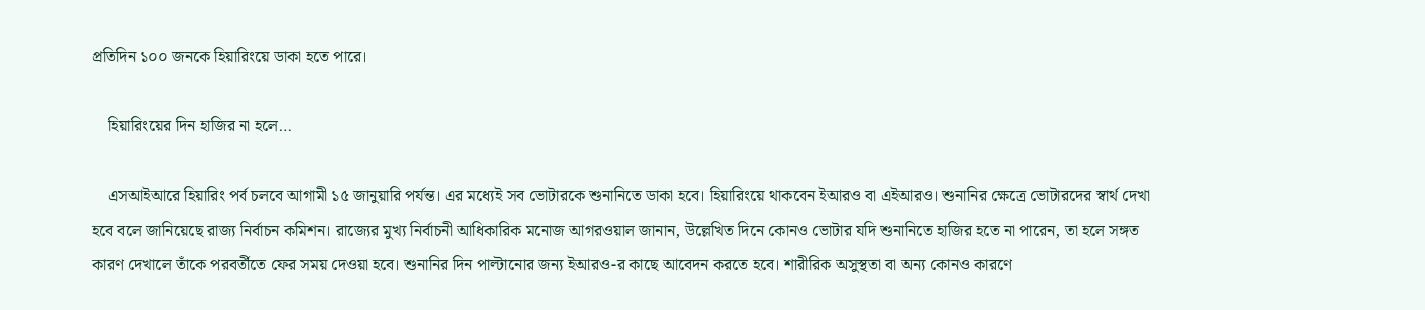প্রতিদিন ১০০ জনকে হিয়ারিংয়ে ডাকা হতে পারে।

    হিয়ারিংয়ের দিন হাজির না হলে…

    এসআইআরে হিয়ারিং পর্ব চলবে আগামী ১৫ জানুয়ারি পর্যন্ত। এর মধ্যেই সব ভোটারকে শুনানিতে ডাকা হবে। হিয়ারিংয়ে থাকবেন ইআরও বা এইআরও। শুনানির ক্ষেত্রে ভোটারদের স্বার্থ দেখা হবে বলে জানিয়েছে রাজ্য নির্বাচন কমিশন। রাজ্যের মুখ্য নির্বাচনী আধিকারিক মনোজ আগরওয়াল জানান, উল্লেখিত দিনে কোনও ভোটার যদি শুনানিতে হাজির হতে না পারেন, তা হলে সঙ্গত কারণ দেখালে তাঁকে পরবর্তীতে ফের সময় দেওয়া হবে। শুনানির দিন পাল্টানোর জন্য ইআরও-র কাছে আবেদন করতে হবে। শারীরিক অসুস্থতা বা অন্য কোনও কারণে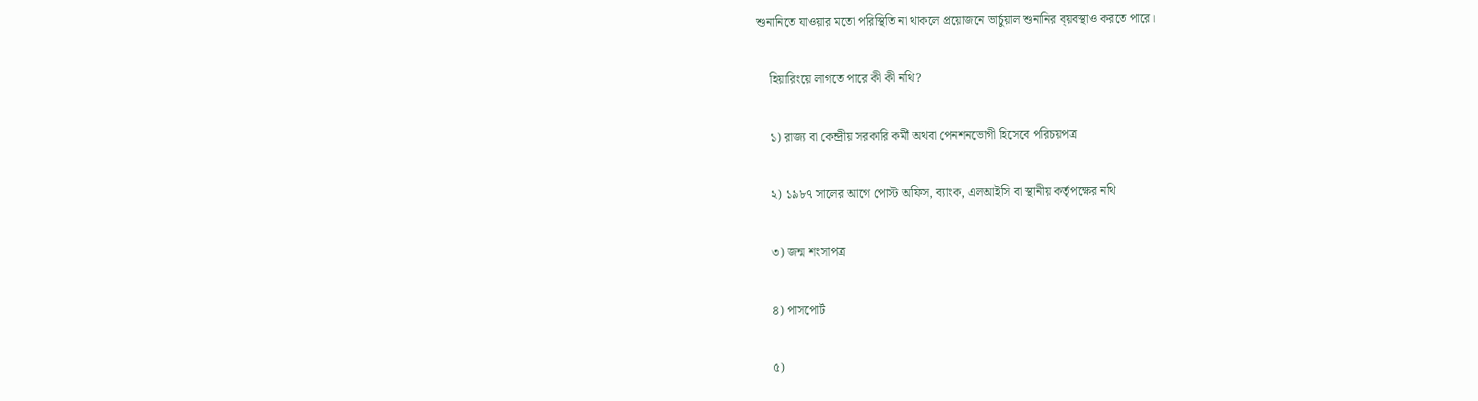শুনানিতে যাওয়ার মতো পরিস্থিতি না থাকলে প্রয়োজনে ভার্চুয়াল শুনানির ব্য়বস্থাও করতে পারে।

    হিয়ারিংয়ে লাগতে পারে কী কী নথি?

    ১) রাজ্য বা কেন্দ্রীয় সরকারি কর্মী অথবা পেনশনভোগী হিসেবে পরিচয়পত্র

    ২) ১৯৮৭ সালের আগে পোস্ট অফিস, ব্যাংক, এলআইসি বা স্থানীয় কর্তৃপক্ষের নথি

    ৩) জন্ম শংসাপত্র

    ৪) পাসপোর্ট

    ৫)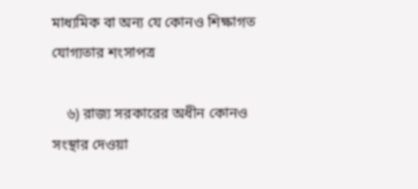মাধ্যমিক বা অন্য যে কোনও শিক্ষাগত যোগ্যতার শংসাপত্র

    ৬) রাজ্য সরকারের অধীন কোনও সংস্থার দেওয়া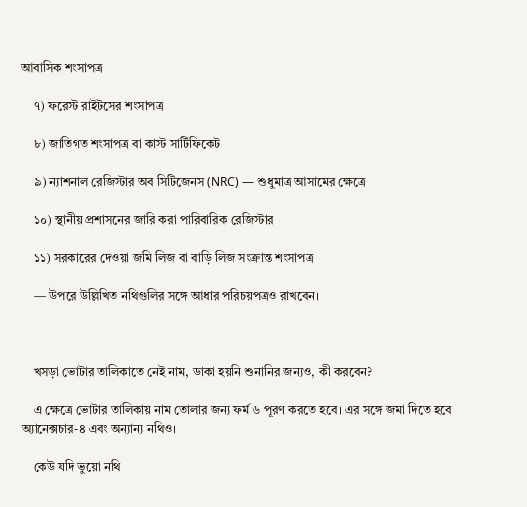আবাসিক শংসাপত্র

    ৭) ফরেস্ট রাইটসের শংসাপত্র

    ৮) জাতিগত শংসাপত্র বা কাস্ট সার্টিফিকেট

    ৯) ন্যাশনাল রেজিস্টার অব সিটিজেনস (NRC) — শুধুমাত্র আসামের ক্ষেত্রে

    ১০) স্থানীয় প্রশাসনের জারি করা পারিবারিক রেজিস্টার

    ১১) সরকারের দেওয়া জমি লিজ বা বাড়ি লিজ সংক্রান্ত শংসাপত্র

    — উপরে উল্লিখিত নথিগুলির সঙ্গে আধার পরিচয়পত্রও রাখবেন।



    খসড়া ভোটার তালিকাতে নেই নাম, ডাকা হয়নি শুনানির জন্যও, কী করবেন?

    এ ক্ষেত্রে ভোটার তালিকায় নাম তোলার জন্য ফর্ম ৬ পূরণ করতে হবে। এর সঙ্গে জমা দিতে হবে অ্যানেক্সচার-৪ এবং অন্যান্য নথিও।

    কেউ যদি ভুয়ো নথি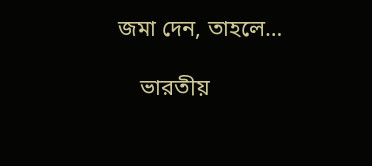জমা দেন, তাহলে…

    ভারতীয়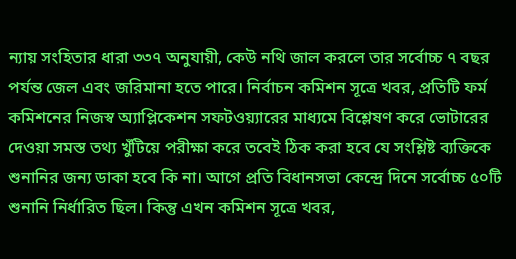ন্যায় সংহিতার ধারা ৩৩৭ অনুযায়ী, কেউ নথি জাল করলে তার সর্বোচ্চ ৭ বছর পর্যন্ত জেল এবং জরিমানা হতে পারে। নির্বাচন কমিশন সূত্রে খবর, প্রতিটি ফর্ম কমিশনের নিজস্ব অ্যাপ্লিকেশন সফটওয়্যারের মাধ্যমে বিশ্লেষণ করে ভোটারের দেওয়া সমস্ত তথ্য খুঁটিয়ে পরীক্ষা করে তবেই ঠিক করা হবে যে সংশ্লিষ্ট ব্যক্তিকে শুনানির জন্য ডাকা হবে কি না। আগে প্রতি বিধানসভা কেন্দ্রে দিনে সর্বোচ্চ ৫০টি শুনানি নির্ধারিত ছিল। কিন্তু এখন কমিশন সূত্রে খবর,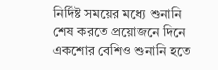নির্দিষ্ট সময়ের মধ্যে শুনানি শেষ করতে প্রয়োজনে দিনে একশোর বেশিও শুনানি হতে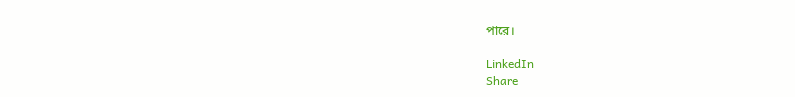পারে।

LinkedIn
Share